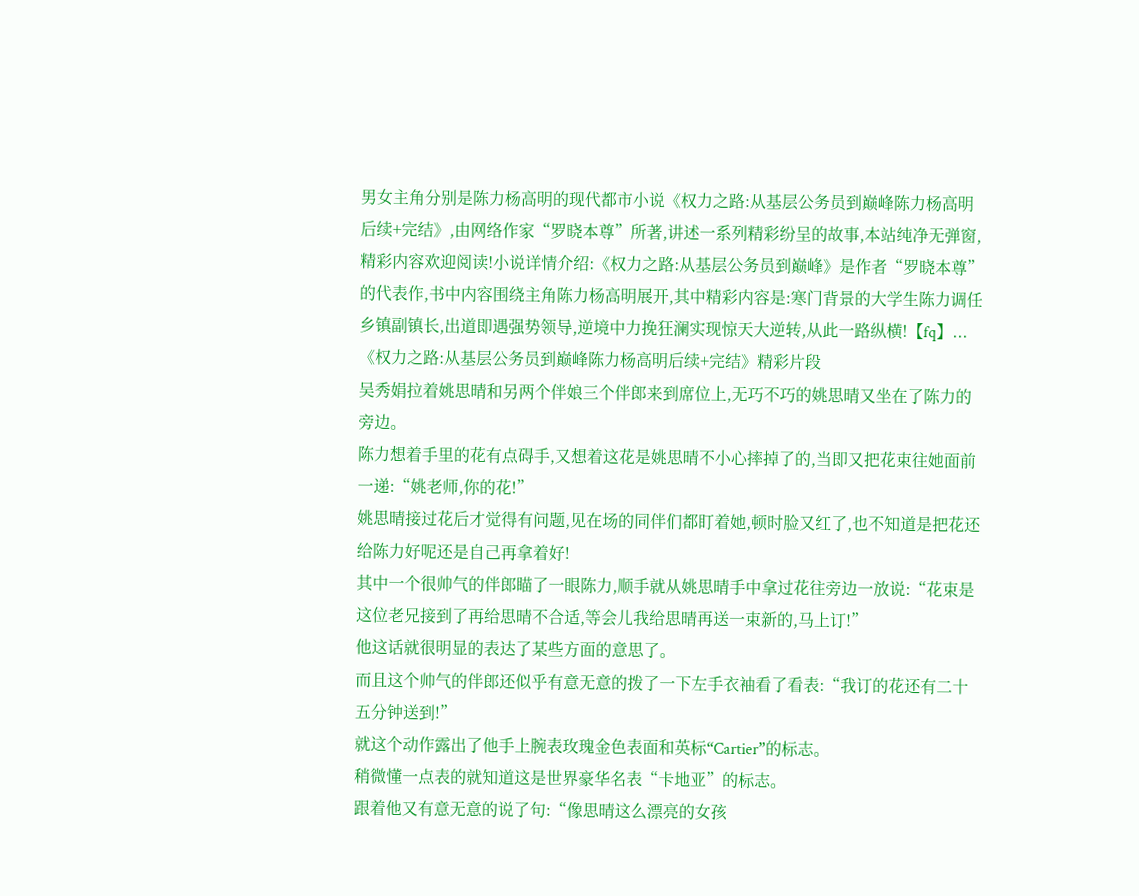男女主角分别是陈力杨高明的现代都市小说《权力之路:从基层公务员到巅峰陈力杨高明后续+完结》,由网络作家“罗晓本尊”所著,讲述一系列精彩纷呈的故事,本站纯净无弹窗,精彩内容欢迎阅读!小说详情介绍:《权力之路:从基层公务员到巅峰》是作者“罗晓本尊”的代表作,书中内容围绕主角陈力杨高明展开,其中精彩内容是:寒门背景的大学生陈力调任乡镇副镇长,出道即遇强势领导,逆境中力挽狂澜实现惊天大逆转,从此一路纵横!【fq】...
《权力之路:从基层公务员到巅峰陈力杨高明后续+完结》精彩片段
吴秀娟拉着姚思晴和另两个伴娘三个伴郎来到席位上,无巧不巧的姚思晴又坐在了陈力的旁边。
陈力想着手里的花有点碍手,又想着这花是姚思晴不小心摔掉了的,当即又把花束往她面前一递:“姚老师,你的花!”
姚思晴接过花后才觉得有问题,见在场的同伴们都盯着她,顿时脸又红了,也不知道是把花还给陈力好呢还是自己再拿着好!
其中一个很帅气的伴郎瞄了一眼陈力,顺手就从姚思晴手中拿过花往旁边一放说:“花束是这位老兄接到了再给思晴不合适,等会儿我给思晴再送一束新的,马上订!”
他这话就很明显的表达了某些方面的意思了。
而且这个帅气的伴郎还似乎有意无意的拨了一下左手衣袖看了看表:“我订的花还有二十五分钟送到!”
就这个动作露出了他手上腕表玫瑰金色表面和英标“Cartier”的标志。
稍微懂一点表的就知道这是世界豪华名表“卡地亚”的标志。
跟着他又有意无意的说了句:“像思晴这么漂亮的女孩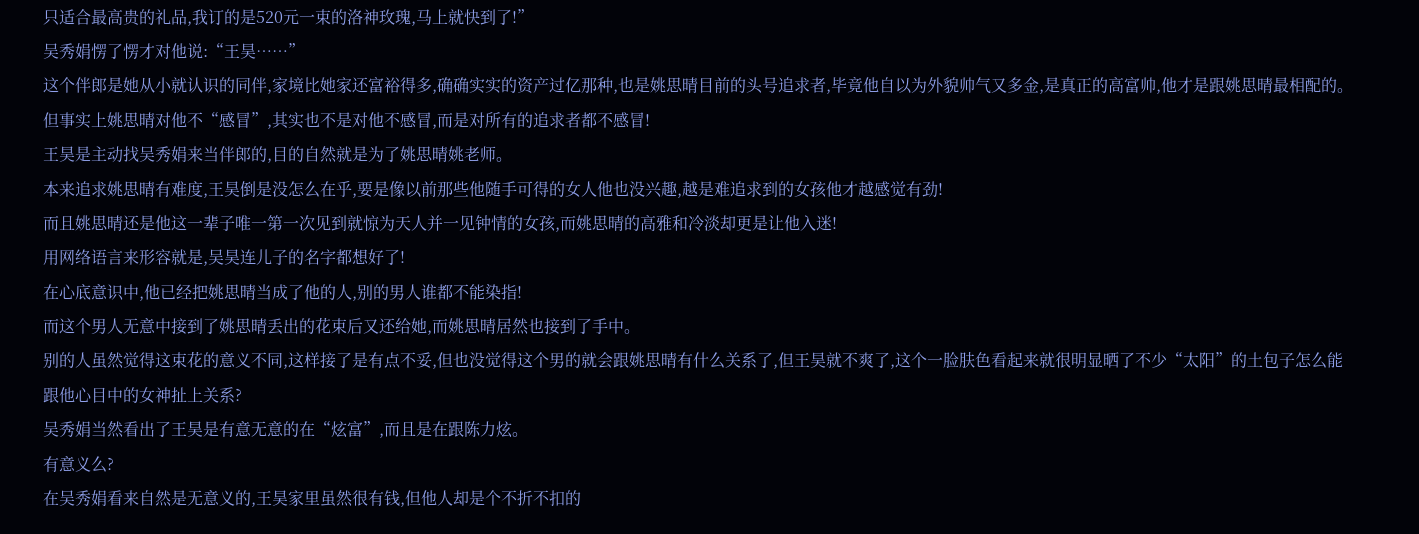只适合最高贵的礼品,我订的是520元一束的洛神玫瑰,马上就快到了!”
吴秀娟愣了愣才对他说:“王昊……”
这个伴郎是她从小就认识的同伴,家境比她家还富裕得多,确确实实的资产过亿那种,也是姚思晴目前的头号追求者,毕竟他自以为外貌帅气又多金,是真正的高富帅,他才是跟姚思晴最相配的。
但事实上姚思晴对他不“感冒”,其实也不是对他不感冒,而是对所有的追求者都不感冒!
王昊是主动找吴秀娟来当伴郎的,目的自然就是为了姚思晴姚老师。
本来追求姚思晴有难度,王昊倒是没怎么在乎,要是像以前那些他随手可得的女人他也没兴趣,越是难追求到的女孩他才越感觉有劲!
而且姚思晴还是他这一辈子唯一第一次见到就惊为天人并一见钟情的女孩,而姚思晴的高雅和冷淡却更是让他入迷!
用网络语言来形容就是,吴昊连儿子的名字都想好了!
在心底意识中,他已经把姚思晴当成了他的人,别的男人谁都不能染指!
而这个男人无意中接到了姚思晴丢出的花束后又还给她,而姚思晴居然也接到了手中。
别的人虽然觉得这束花的意义不同,这样接了是有点不妥,但也没觉得这个男的就会跟姚思晴有什么关系了,但王昊就不爽了,这个一脸肤色看起来就很明显晒了不少“太阳”的土包子怎么能跟他心目中的女神扯上关系?
吴秀娟当然看出了王昊是有意无意的在“炫富”,而且是在跟陈力炫。
有意义么?
在吴秀娟看来自然是无意义的,王昊家里虽然很有钱,但他人却是个不折不扣的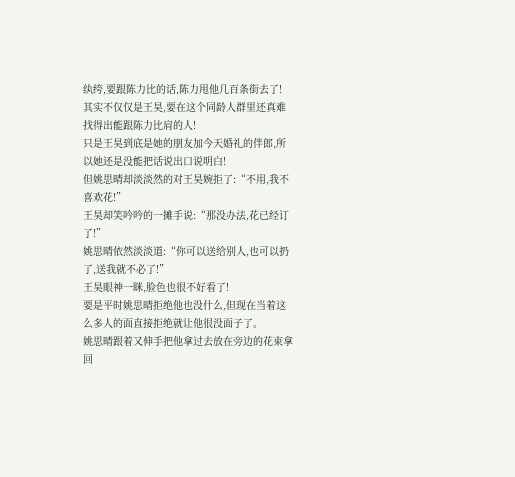纨绔,要跟陈力比的话,陈力甩他几百条街去了!
其实不仅仅是王昊,要在这个同龄人群里还真难找得出能跟陈力比肩的人!
只是王昊到底是她的朋友加今天婚礼的伴郎,所以她还是没能把话说出口说明白!
但姚思晴却淡淡然的对王昊婉拒了:“不用,我不喜欢花!”
王昊却笑吟吟的一摊手说:“那没办法,花已经订了!”
姚思晴依然淡淡道:“你可以送给别人,也可以扔了,送我就不必了!”
王昊眼神一眯,脸色也很不好看了!
要是平时姚思晴拒绝他也没什么,但现在当着这么多人的面直接拒绝就让他很没面子了。
姚思晴跟着又伸手把他拿过去放在旁边的花束拿回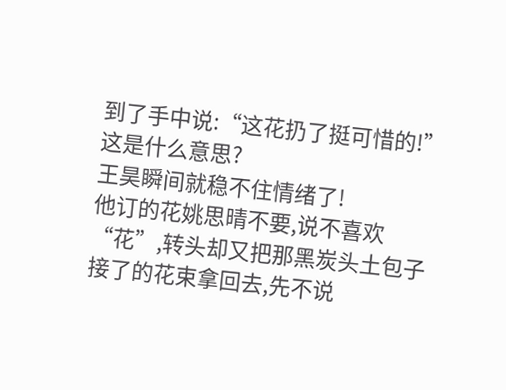到了手中说:“这花扔了挺可惜的!”
这是什么意思?
王昊瞬间就稳不住情绪了!
他订的花姚思晴不要,说不喜欢“花”,转头却又把那黑炭头土包子接了的花束拿回去,先不说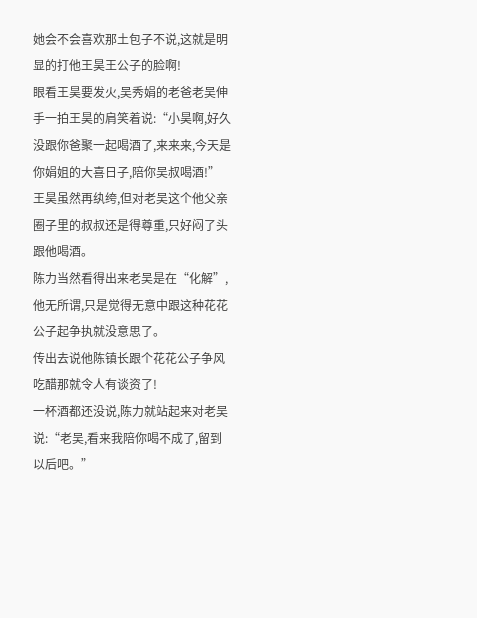她会不会喜欢那土包子不说,这就是明显的打他王昊王公子的脸啊!
眼看王昊要发火,吴秀娟的老爸老吴伸手一拍王昊的肩笑着说:“小昊啊,好久没跟你爸聚一起喝酒了,来来来,今天是你娟姐的大喜日子,陪你吴叔喝酒!”
王昊虽然再纨绔,但对老吴这个他父亲圈子里的叔叔还是得尊重,只好闷了头跟他喝酒。
陈力当然看得出来老吴是在“化解”,他无所谓,只是觉得无意中跟这种花花公子起争执就没意思了。
传出去说他陈镇长跟个花花公子争风吃醋那就令人有谈资了!
一杯酒都还没说,陈力就站起来对老吴说:“老吴,看来我陪你喝不成了,留到以后吧。”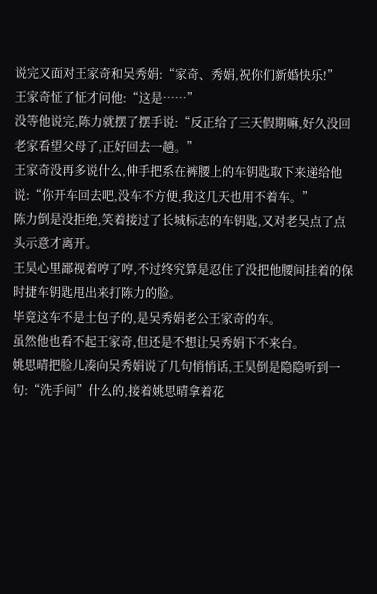说完又面对王家奇和吴秀娟:“家奇、秀娟,祝你们新婚快乐!”
王家奇怔了怔才问他:“这是……”
没等他说完,陈力就摆了摆手说:“反正给了三天假期嘛,好久没回老家看望父母了,正好回去一趟。”
王家奇没再多说什么,伸手把系在裤腰上的车钥匙取下来递给他说:“你开车回去吧,没车不方便,我这几天也用不着车。”
陈力倒是没拒绝,笑着接过了长城标志的车钥匙,又对老吴点了点头示意才离开。
王昊心里鄙视着哼了哼,不过终究算是忍住了没把他腰间挂着的保时捷车钥匙甩出来打陈力的脸。
毕竟这车不是土包子的,是吴秀娟老公王家奇的车。
虽然他也看不起王家奇,但还是不想让吴秀娟下不来台。
姚思晴把脸儿凑向吴秀娟说了几句悄悄话,王昊倒是隐隐听到一句:“洗手间”什么的,接着姚思晴拿着花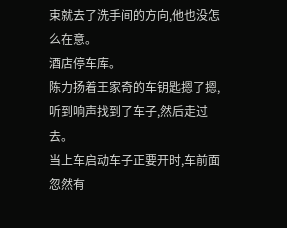束就去了洗手间的方向,他也没怎么在意。
酒店停车库。
陈力扬着王家奇的车钥匙摁了摁,听到响声找到了车子,然后走过去。
当上车启动车子正要开时,车前面忽然有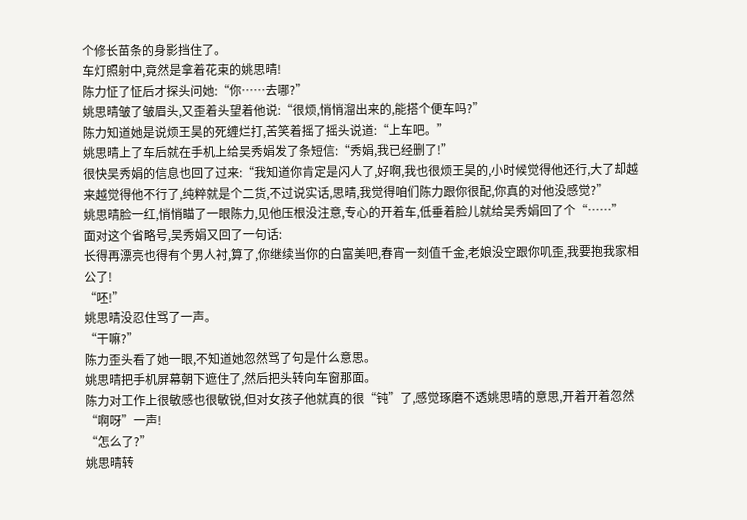个修长苗条的身影挡住了。
车灯照射中,竟然是拿着花束的姚思晴!
陈力怔了怔后才探头问她:“你……去哪?”
姚思晴皱了皱眉头,又歪着头望着他说:“很烦,悄悄溜出来的,能搭个便车吗?”
陈力知道她是说烦王昊的死缠烂打,苦笑着摇了摇头说道:“上车吧。”
姚思晴上了车后就在手机上给吴秀娟发了条短信:“秀娟,我已经删了!”
很快吴秀娟的信息也回了过来:“我知道你肯定是闪人了,好啊,我也很烦王昊的,小时候觉得他还行,大了却越来越觉得他不行了,纯粹就是个二货,不过说实话,思晴,我觉得咱们陈力跟你很配,你真的对他没感觉?”
姚思晴脸一红,悄悄瞄了一眼陈力,见他压根没注意,专心的开着车,低垂着脸儿就给吴秀娟回了个“……”
面对这个省略号,吴秀娟又回了一句话:
长得再漂亮也得有个男人衬,算了,你继续当你的白富美吧,春宵一刻值千金,老娘没空跟你叽歪,我要抱我家相公了!
“呸!”
姚思晴没忍住骂了一声。
“干嘛?”
陈力歪头看了她一眼,不知道她忽然骂了句是什么意思。
姚思晴把手机屏幕朝下遮住了,然后把头转向车窗那面。
陈力对工作上很敏感也很敏锐,但对女孩子他就真的很“钝”了,感觉琢磨不透姚思晴的意思,开着开着忽然“啊呀”一声!
“怎么了?”
姚思晴转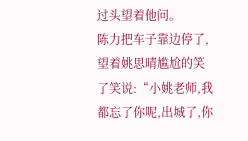过头望着他问。
陈力把车子靠边停了,望着姚思晴尴尬的笑了笑说:“小姚老师,我都忘了你呢,出城了,你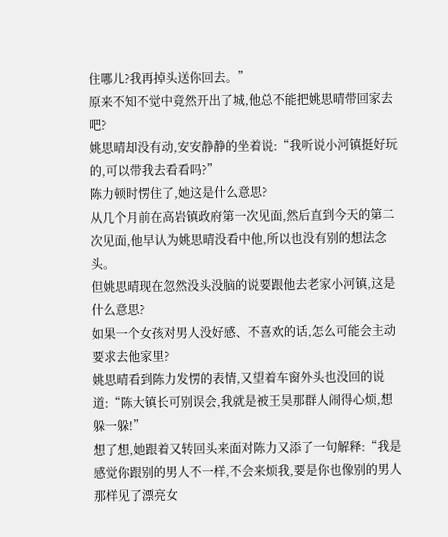住哪儿?我再掉头送你回去。”
原来不知不觉中竟然开出了城,他总不能把姚思晴带回家去吧?
姚思晴却没有动,安安静静的坐着说:“我听说小河镇挺好玩的,可以带我去看看吗?”
陈力顿时愣住了,她这是什么意思?
从几个月前在高岩镇政府第一次见面,然后直到今天的第二次见面,他早认为姚思晴没看中他,所以也没有别的想法念头。
但姚思晴现在忽然没头没脑的说要跟他去老家小河镇,这是什么意思?
如果一个女孩对男人没好感、不喜欢的话,怎么可能会主动要求去他家里?
姚思晴看到陈力发愣的表情,又望着车窗外头也没回的说道:“陈大镇长可别误会,我就是被王昊那群人闹得心烦,想躲一躲!”
想了想,她跟着又转回头来面对陈力又添了一句解释:“我是感觉你跟别的男人不一样,不会来烦我,要是你也像别的男人那样见了漂亮女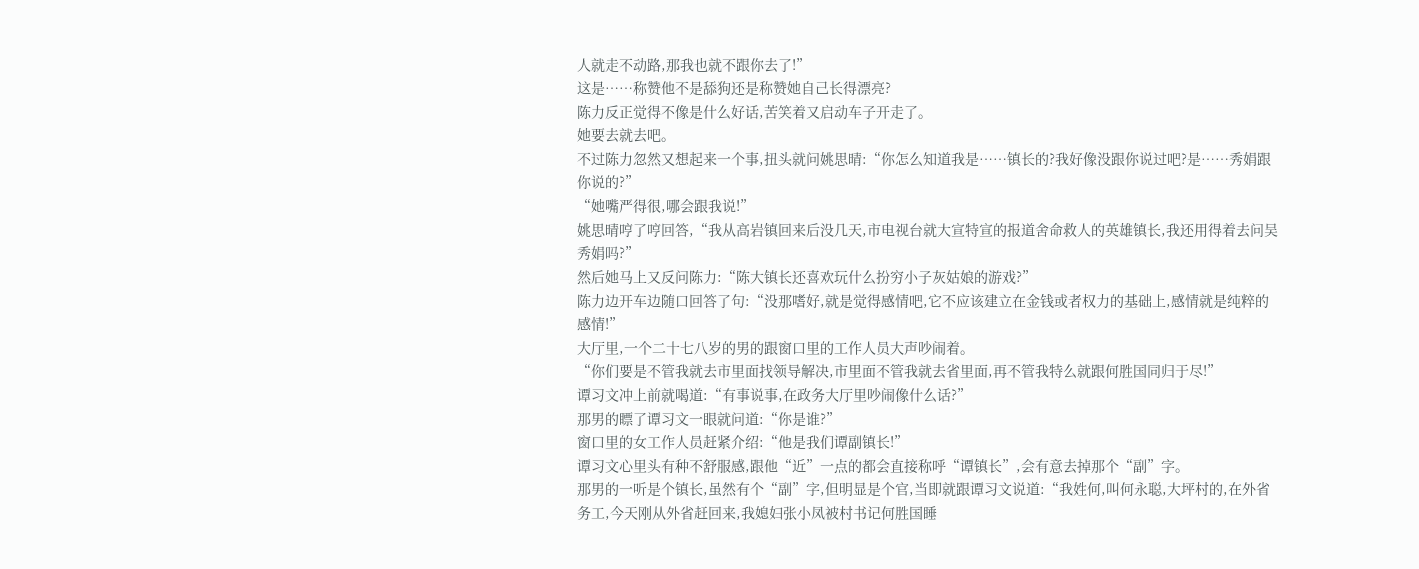人就走不动路,那我也就不跟你去了!”
这是……称赞他不是舔狗还是称赞她自己长得漂亮?
陈力反正觉得不像是什么好话,苦笑着又启动车子开走了。
她要去就去吧。
不过陈力忽然又想起来一个事,扭头就问姚思晴:“你怎么知道我是……镇长的?我好像没跟你说过吧?是……秀娟跟你说的?”
“她嘴严得很,哪会跟我说!”
姚思晴哼了哼回答,“我从高岩镇回来后没几天,市电视台就大宣特宣的报道舍命救人的英雄镇长,我还用得着去问吴秀娟吗?”
然后她马上又反问陈力:“陈大镇长还喜欢玩什么扮穷小子灰姑娘的游戏?”
陈力边开车边随口回答了句:“没那嗜好,就是觉得感情吧,它不应该建立在金钱或者权力的基础上,感情就是纯粹的感情!”
大厅里,一个二十七八岁的男的跟窗口里的工作人员大声吵闹着。
“你们要是不管我就去市里面找领导解决,市里面不管我就去省里面,再不管我特么就跟何胜国同归于尽!”
谭习文冲上前就喝道:“有事说事,在政务大厅里吵闹像什么话?”
那男的瞟了谭习文一眼就问道:“你是谁?”
窗口里的女工作人员赶紧介绍:“他是我们谭副镇长!”
谭习文心里头有种不舒服感,跟他“近”一点的都会直接称呼“谭镇长”,会有意去掉那个“副”字。
那男的一听是个镇长,虽然有个“副”字,但明显是个官,当即就跟谭习文说道:“我姓何,叫何永聪,大坪村的,在外省务工,今天刚从外省赶回来,我媳妇张小凤被村书记何胜国睡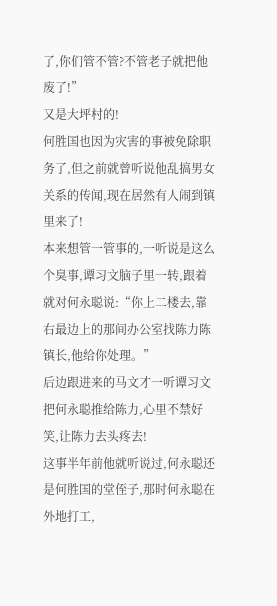了,你们管不管?不管老子就把他废了!”
又是大坪村的!
何胜国也因为灾害的事被免除职务了,但之前就曾听说他乱搞男女关系的传闻,现在居然有人闹到镇里来了!
本来想管一管事的,一听说是这么个臭事,谭习文脑子里一转,跟着就对何永聪说:“你上二楼去,靠右最边上的那间办公室找陈力陈镇长,他给你处理。”
后边跟进来的马文才一听谭习文把何永聪推给陈力,心里不禁好笑,让陈力去头疼去!
这事半年前他就听说过,何永聪还是何胜国的堂侄子,那时何永聪在外地打工,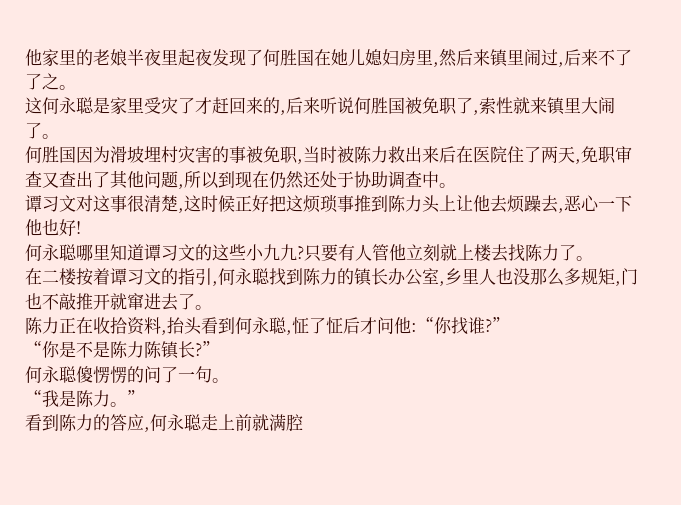他家里的老娘半夜里起夜发现了何胜国在她儿媳妇房里,然后来镇里闹过,后来不了了之。
这何永聪是家里受灾了才赶回来的,后来听说何胜国被免职了,索性就来镇里大闹了。
何胜国因为滑坡埋村灾害的事被免职,当时被陈力救出来后在医院住了两天,免职审查又查出了其他问题,所以到现在仍然还处于协助调查中。
谭习文对这事很清楚,这时候正好把这烦琐事推到陈力头上让他去烦躁去,恶心一下他也好!
何永聪哪里知道谭习文的这些小九九?只要有人管他立刻就上楼去找陈力了。
在二楼按着谭习文的指引,何永聪找到陈力的镇长办公室,乡里人也没那么多规矩,门也不敲推开就窜进去了。
陈力正在收拾资料,抬头看到何永聪,怔了怔后才问他:“你找谁?”
“你是不是陈力陈镇长?”
何永聪傻愣愣的问了一句。
“我是陈力。”
看到陈力的答应,何永聪走上前就满腔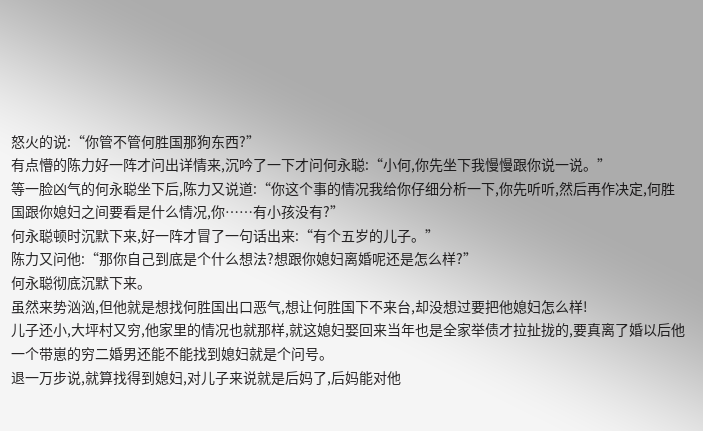怒火的说:“你管不管何胜国那狗东西?”
有点懵的陈力好一阵才问出详情来,沉吟了一下才问何永聪:“小何,你先坐下我慢慢跟你说一说。”
等一脸凶气的何永聪坐下后,陈力又说道:“你这个事的情况我给你仔细分析一下,你先听听,然后再作决定,何胜国跟你媳妇之间要看是什么情况,你……有小孩没有?”
何永聪顿时沉默下来,好一阵才冒了一句话出来:“有个五岁的儿子。”
陈力又问他:“那你自己到底是个什么想法?想跟你媳妇离婚呢还是怎么样?”
何永聪彻底沉默下来。
虽然来势汹汹,但他就是想找何胜国出口恶气,想让何胜国下不来台,却没想过要把他媳妇怎么样!
儿子还小,大坪村又穷,他家里的情况也就那样,就这媳妇娶回来当年也是全家举债才拉扯拢的,要真离了婚以后他一个带崽的穷二婚男还能不能找到媳妇就是个问号。
退一万步说,就算找得到媳妇,对儿子来说就是后妈了,后妈能对他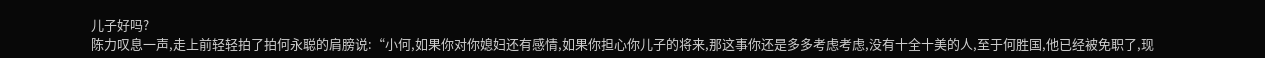儿子好吗?
陈力叹息一声,走上前轻轻拍了拍何永聪的肩膀说:“小何,如果你对你媳妇还有感情,如果你担心你儿子的将来,那这事你还是多多考虑考虑,没有十全十美的人,至于何胜国,他已经被免职了,现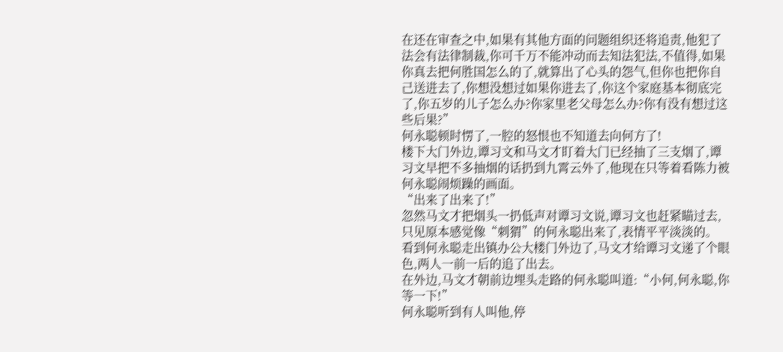在还在审查之中,如果有其他方面的问题组织还将追责,他犯了法会有法律制裁,你可千万不能冲动而去知法犯法,不值得,如果你真去把何胜国怎么的了,就算出了心头的怨气,但你也把你自己送进去了,你想没想过如果你进去了,你这个家庭基本彻底完了,你五岁的儿子怎么办?你家里老父母怎么办?你有没有想过这些后果?”
何永聪顿时愣了,一腔的怒恨也不知道去向何方了!
楼下大门外边,谭习文和马文才盯着大门已经抽了三支烟了,谭习文早把不多抽烟的话扔到九霄云外了,他现在只等着看陈力被何永聪闹烦躁的画面。
“出来了出来了!”
忽然马文才把烟头一扔低声对谭习文说,谭习文也赶紧瞄过去,只见原本感觉像“刺猬”的何永聪出来了,表情平平淡淡的。
看到何永聪走出镇办公大楼门外边了,马文才给谭习文递了个眼色,两人一前一后的追了出去。
在外边,马文才朝前边埋头走路的何永聪叫道:“小何,何永聪,你等一下!”
何永聪听到有人叫他,停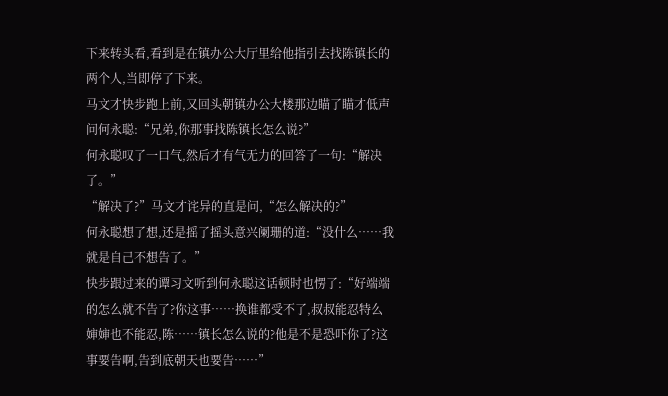下来转头看,看到是在镇办公大厅里给他指引去找陈镇长的两个人,当即停了下来。
马文才快步跑上前,又回头朝镇办公大楼那边瞄了瞄才低声问何永聪:“兄弟,你那事找陈镇长怎么说?”
何永聪叹了一口气,然后才有气无力的回答了一句:“解决了。”
“解决了?”马文才诧异的直是问,“怎么解决的?”
何永聪想了想,还是摇了摇头意兴阑珊的道:“没什么……我就是自己不想告了。”
快步跟过来的谭习文听到何永聪这话顿时也愣了:“好端端的怎么就不告了?你这事……换谁都受不了,叔叔能忍特么婶婶也不能忍,陈……镇长怎么说的?他是不是恐吓你了?这事要告啊,告到底朝天也要告……”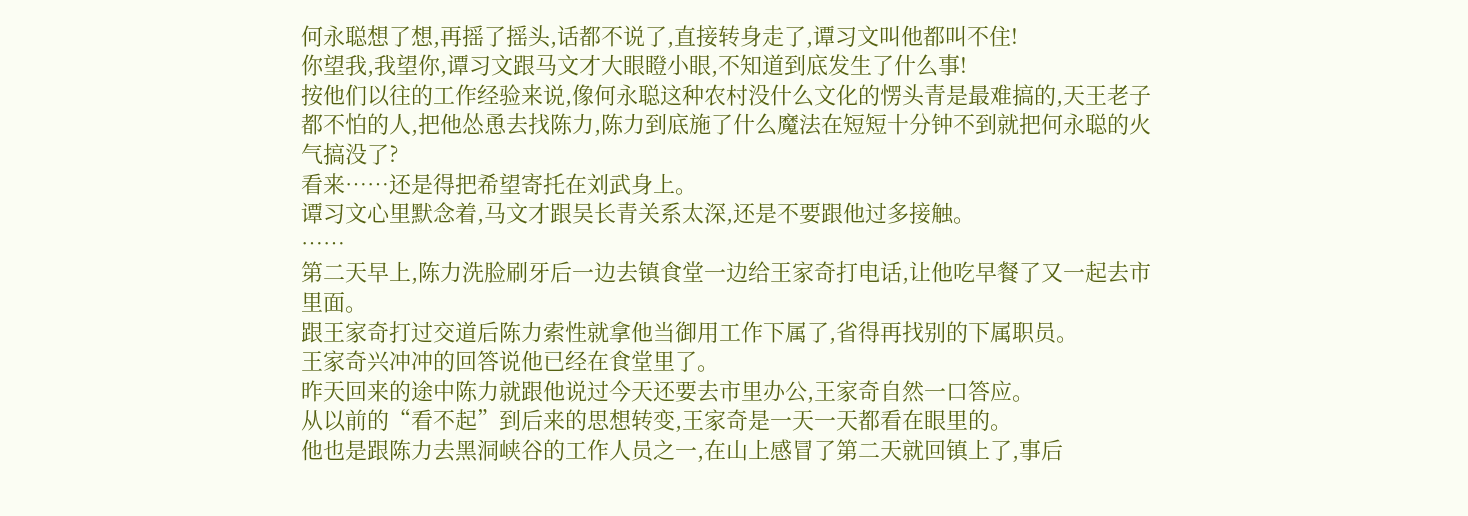何永聪想了想,再摇了摇头,话都不说了,直接转身走了,谭习文叫他都叫不住!
你望我,我望你,谭习文跟马文才大眼瞪小眼,不知道到底发生了什么事!
按他们以往的工作经验来说,像何永聪这种农村没什么文化的愣头青是最难搞的,天王老子都不怕的人,把他怂恿去找陈力,陈力到底施了什么魔法在短短十分钟不到就把何永聪的火气搞没了?
看来……还是得把希望寄托在刘武身上。
谭习文心里默念着,马文才跟吴长青关系太深,还是不要跟他过多接触。
……
第二天早上,陈力洗脸刷牙后一边去镇食堂一边给王家奇打电话,让他吃早餐了又一起去市里面。
跟王家奇打过交道后陈力索性就拿他当御用工作下属了,省得再找别的下属职员。
王家奇兴冲冲的回答说他已经在食堂里了。
昨天回来的途中陈力就跟他说过今天还要去市里办公,王家奇自然一口答应。
从以前的“看不起”到后来的思想转变,王家奇是一天一天都看在眼里的。
他也是跟陈力去黑洞峡谷的工作人员之一,在山上感冒了第二天就回镇上了,事后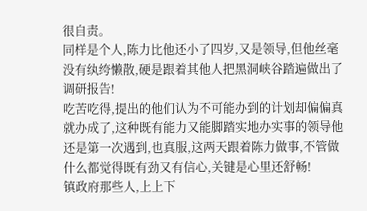很自责。
同样是个人,陈力比他还小了四岁,又是领导,但他丝毫没有纨绔懒散,硬是跟着其他人把黑洞峡谷踏遍做出了调研报告!
吃苦吃得,提出的他们认为不可能办到的计划却偏偏真就办成了,这种既有能力又能脚踏实地办实事的领导他还是第一次遇到,也真服,这两天跟着陈力做事,不管做什么都觉得既有劲又有信心,关键是心里还舒畅!
镇政府那些人,上上下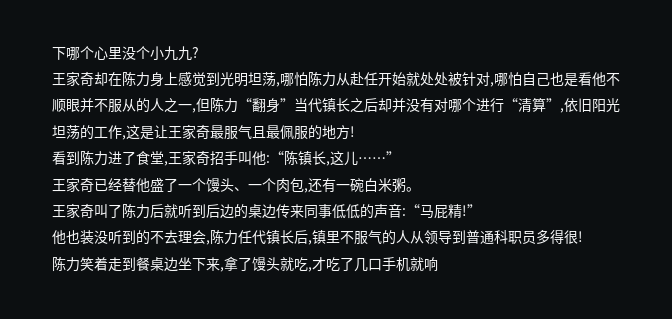下哪个心里没个小九九?
王家奇却在陈力身上感觉到光明坦荡,哪怕陈力从赴任开始就处处被针对,哪怕自己也是看他不顺眼并不服从的人之一,但陈力“翻身”当代镇长之后却并没有对哪个进行“清算”,依旧阳光坦荡的工作,这是让王家奇最服气且最佩服的地方!
看到陈力进了食堂,王家奇招手叫他:“陈镇长,这儿……”
王家奇已经替他盛了一个馒头、一个肉包,还有一碗白米粥。
王家奇叫了陈力后就听到后边的桌边传来同事低低的声音:“马屁精!”
他也装没听到的不去理会,陈力任代镇长后,镇里不服气的人从领导到普通科职员多得很!
陈力笑着走到餐桌边坐下来,拿了馒头就吃,才吃了几口手机就响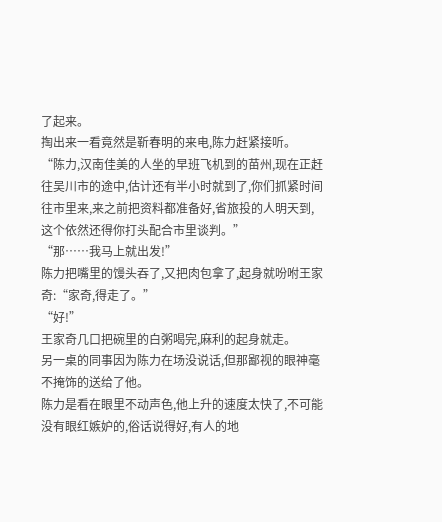了起来。
掏出来一看竟然是靳春明的来电,陈力赶紧接听。
“陈力,汉南佳美的人坐的早班飞机到的苗州,现在正赶往吴川市的途中,估计还有半小时就到了,你们抓紧时间往市里来,来之前把资料都准备好,省旅投的人明天到,这个依然还得你打头配合市里谈判。”
“那……我马上就出发!”
陈力把嘴里的馒头吞了,又把肉包拿了,起身就吩咐王家奇:“家奇,得走了。”
“好!”
王家奇几口把碗里的白粥喝完,麻利的起身就走。
另一桌的同事因为陈力在场没说话,但那鄙视的眼神毫不掩饰的送给了他。
陈力是看在眼里不动声色,他上升的速度太快了,不可能没有眼红嫉妒的,俗话说得好,有人的地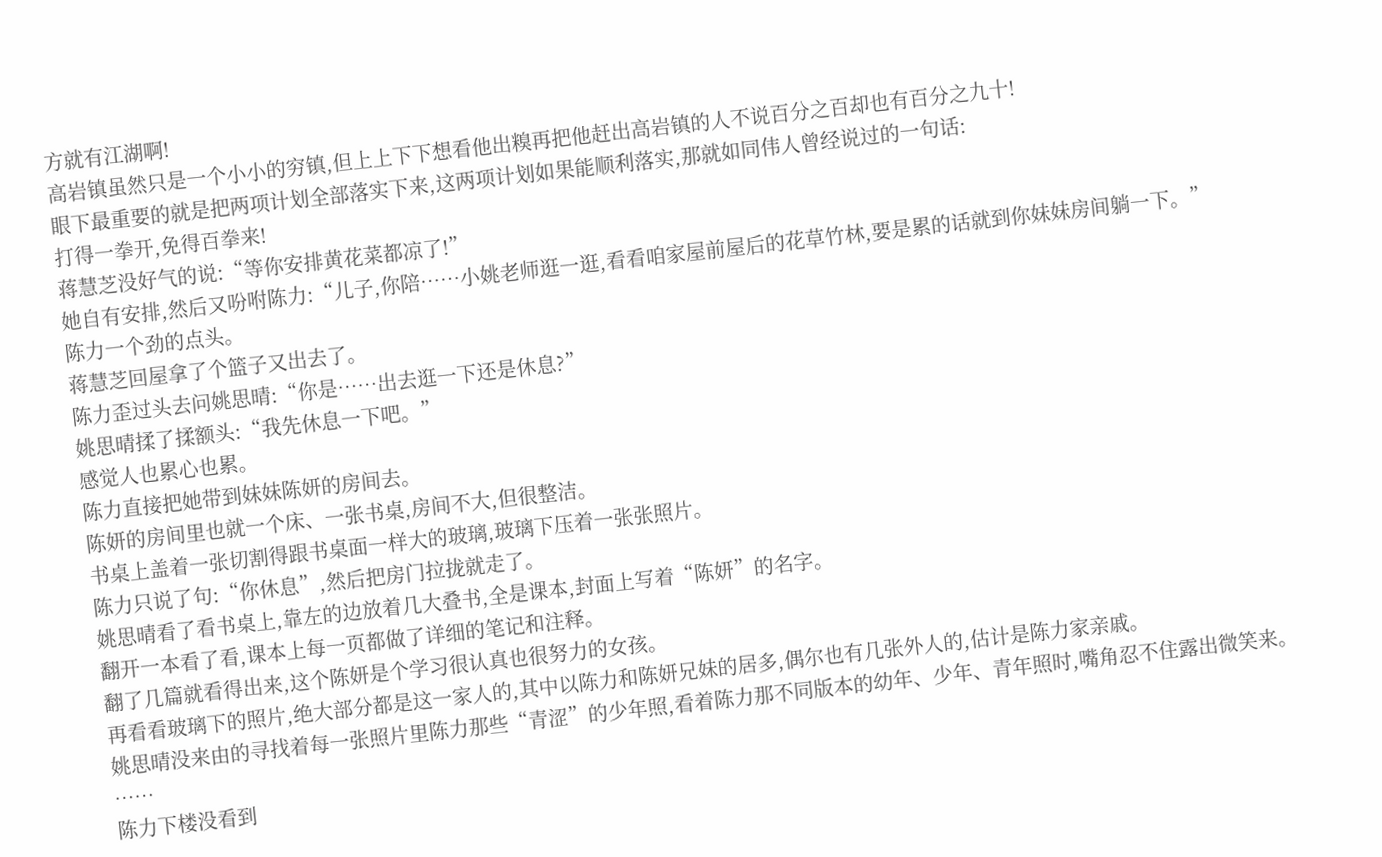方就有江湖啊!
高岩镇虽然只是一个小小的穷镇,但上上下下想看他出糗再把他赶出高岩镇的人不说百分之百却也有百分之九十!
眼下最重要的就是把两项计划全部落实下来,这两项计划如果能顺利落实,那就如同伟人曾经说过的一句话:
打得一拳开,免得百拳来!
蒋慧芝没好气的说:“等你安排黄花菜都凉了!”
她自有安排,然后又吩咐陈力:“儿子,你陪……小姚老师逛一逛,看看咱家屋前屋后的花草竹林,要是累的话就到你妹妹房间躺一下。”
陈力一个劲的点头。
蒋慧芝回屋拿了个篮子又出去了。
陈力歪过头去问姚思晴:“你是……出去逛一下还是休息?”
姚思晴揉了揉额头:“我先休息一下吧。”
感觉人也累心也累。
陈力直接把她带到妹妹陈妍的房间去。
陈妍的房间里也就一个床、一张书桌,房间不大,但很整洁。
书桌上盖着一张切割得跟书桌面一样大的玻璃,玻璃下压着一张张照片。
陈力只说了句:“你休息”,然后把房门拉拢就走了。
姚思晴看了看书桌上,靠左的边放着几大叠书,全是课本,封面上写着“陈妍”的名字。
翻开一本看了看,课本上每一页都做了详细的笔记和注释。
翻了几篇就看得出来,这个陈妍是个学习很认真也很努力的女孩。
再看看玻璃下的照片,绝大部分都是这一家人的,其中以陈力和陈妍兄妹的居多,偶尔也有几张外人的,估计是陈力家亲戚。
姚思晴没来由的寻找着每一张照片里陈力那些“青涩”的少年照,看着陈力那不同版本的幼年、少年、青年照时,嘴角忍不住露出微笑来。
……
陈力下楼没看到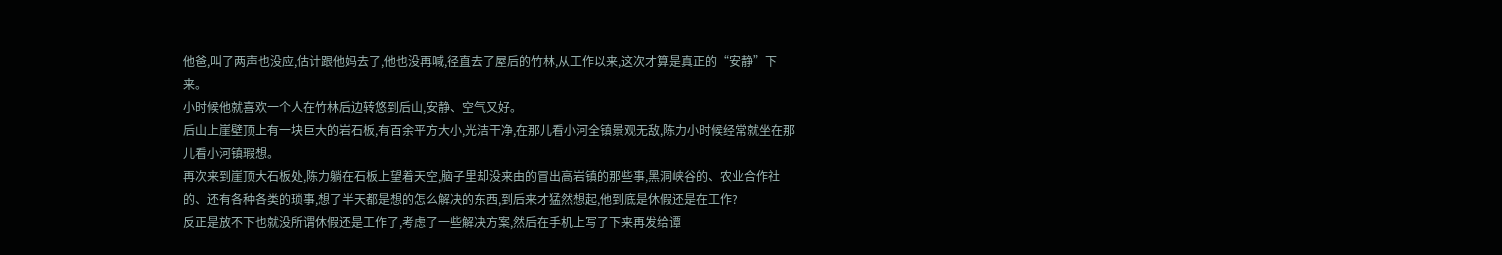他爸,叫了两声也没应,估计跟他妈去了,他也没再喊,径直去了屋后的竹林,从工作以来,这次才算是真正的“安静”下来。
小时候他就喜欢一个人在竹林后边转悠到后山,安静、空气又好。
后山上崖壁顶上有一块巨大的岩石板,有百余平方大小,光洁干净,在那儿看小河全镇景观无敌,陈力小时候经常就坐在那儿看小河镇瑕想。
再次来到崖顶大石板处,陈力躺在石板上望着天空,脑子里却没来由的冒出高岩镇的那些事,黑洞峡谷的、农业合作社的、还有各种各类的琐事,想了半天都是想的怎么解决的东西,到后来才猛然想起,他到底是休假还是在工作?
反正是放不下也就没所谓休假还是工作了,考虑了一些解决方案,然后在手机上写了下来再发给谭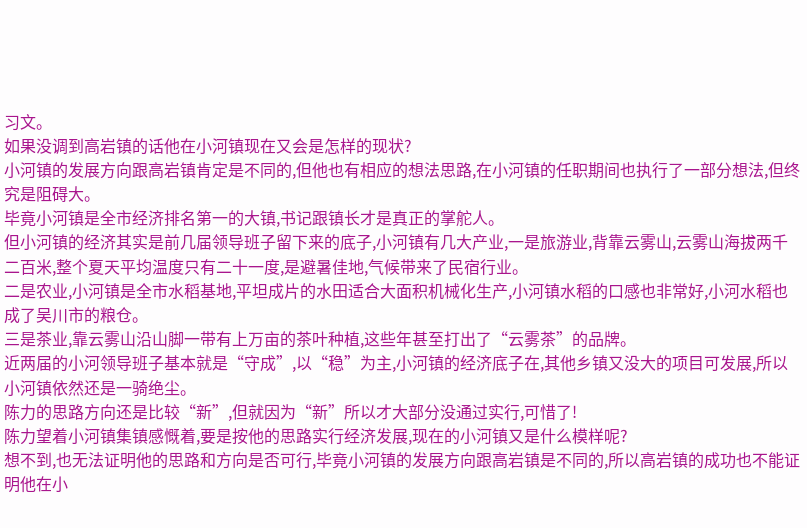习文。
如果没调到高岩镇的话他在小河镇现在又会是怎样的现状?
小河镇的发展方向跟高岩镇肯定是不同的,但他也有相应的想法思路,在小河镇的任职期间也执行了一部分想法,但终究是阻碍大。
毕竟小河镇是全市经济排名第一的大镇,书记跟镇长才是真正的掌舵人。
但小河镇的经济其实是前几届领导班子留下来的底子,小河镇有几大产业,一是旅游业,背靠云雾山,云雾山海拔两千二百米,整个夏天平均温度只有二十一度,是避暑佳地,气候带来了民宿行业。
二是农业,小河镇是全市水稻基地,平坦成片的水田适合大面积机械化生产,小河镇水稻的口感也非常好,小河水稻也成了吴川市的粮仓。
三是茶业,靠云雾山沿山脚一带有上万亩的茶叶种植,这些年甚至打出了“云雾茶”的品牌。
近两届的小河领导班子基本就是“守成”,以“稳”为主,小河镇的经济底子在,其他乡镇又没大的项目可发展,所以小河镇依然还是一骑绝尘。
陈力的思路方向还是比较“新”,但就因为“新”所以才大部分没通过实行,可惜了!
陈力望着小河镇集镇感慨着,要是按他的思路实行经济发展,现在的小河镇又是什么模样呢?
想不到,也无法证明他的思路和方向是否可行,毕竟小河镇的发展方向跟高岩镇是不同的,所以高岩镇的成功也不能证明他在小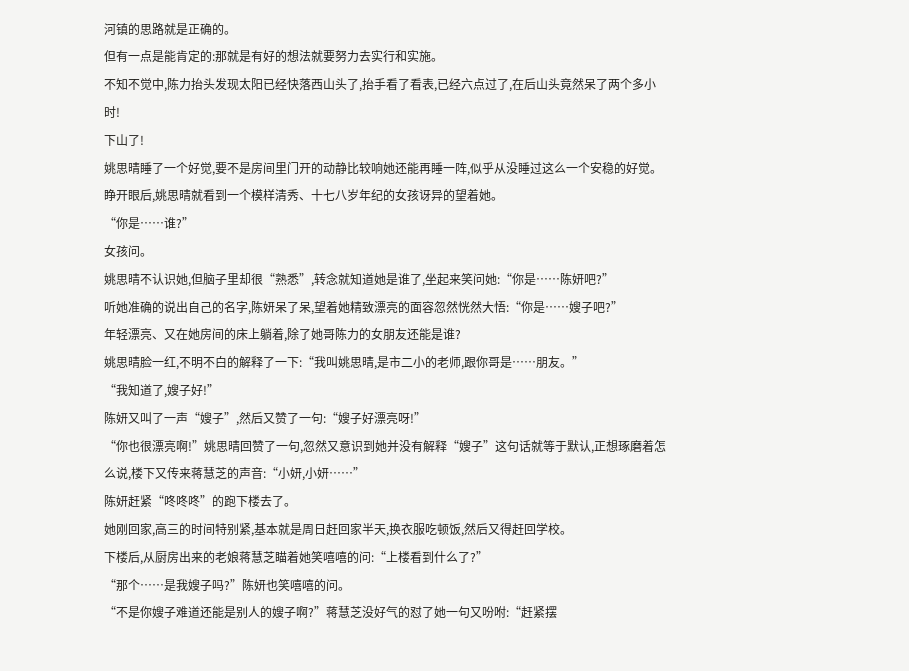河镇的思路就是正确的。
但有一点是能肯定的:那就是有好的想法就要努力去实行和实施。
不知不觉中,陈力抬头发现太阳已经快落西山头了,抬手看了看表,已经六点过了,在后山头竟然呆了两个多小时!
下山了!
姚思晴睡了一个好觉,要不是房间里门开的动静比较响她还能再睡一阵,似乎从没睡过这么一个安稳的好觉。
睁开眼后,姚思晴就看到一个模样清秀、十七八岁年纪的女孩讶异的望着她。
“你是……谁?”
女孩问。
姚思晴不认识她,但脑子里却很“熟悉”,转念就知道她是谁了,坐起来笑问她:“你是……陈妍吧?”
听她准确的说出自己的名字,陈妍呆了呆,望着她精致漂亮的面容忽然恍然大悟:“你是……嫂子吧?”
年轻漂亮、又在她房间的床上躺着,除了她哥陈力的女朋友还能是谁?
姚思晴脸一红,不明不白的解释了一下:“我叫姚思晴,是市二小的老师,跟你哥是……朋友。”
“我知道了,嫂子好!”
陈妍又叫了一声“嫂子”,然后又赞了一句:“嫂子好漂亮呀!”
“你也很漂亮啊!”姚思晴回赞了一句,忽然又意识到她并没有解释“嫂子”这句话就等于默认,正想琢磨着怎么说,楼下又传来蒋慧芝的声音:“小妍,小妍……”
陈妍赶紧“咚咚咚”的跑下楼去了。
她刚回家,高三的时间特别紧,基本就是周日赶回家半天,换衣服吃顿饭,然后又得赶回学校。
下楼后,从厨房出来的老娘蒋慧芝瞄着她笑嘻嘻的问:“上楼看到什么了?”
“那个……是我嫂子吗?”陈妍也笑嘻嘻的问。
“不是你嫂子难道还能是别人的嫂子啊?”蒋慧芝没好气的怼了她一句又吩咐:“赶紧摆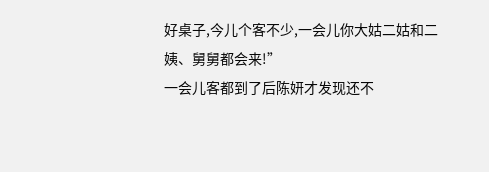好桌子,今儿个客不少,一会儿你大姑二姑和二姨、舅舅都会来!”
一会儿客都到了后陈妍才发现还不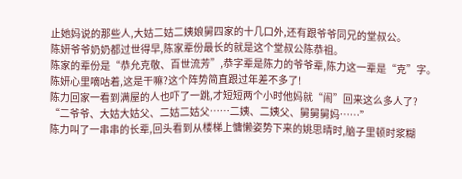止她妈说的那些人,大姑二姑二姨娘舅四家的十几口外,还有跟爷爷同兄的堂叔公。
陈妍爷爷奶奶都过世得早,陈家辈份最长的就是这个堂叔公陈恭祖。
陈家的辈份是“恭允克敬、百世流芳”,恭字辈是陈力的爷爷辈,陈力这一辈是“克”字。
陈妍心里嘀咕着,这是干嘛?这个阵势简直跟过年差不多了!
陈力回家一看到满屋的人也吓了一跳,才短短两个小时他妈就“闹”回来这么多人了?
“二爷爷、大姑大姑父、二姑二姑父……二姨、二姨父、舅舅舅妈……”
陈力叫了一串串的长辈,回头看到从楼梯上慵懒姿势下来的姚思晴时,脑子里顿时浆糊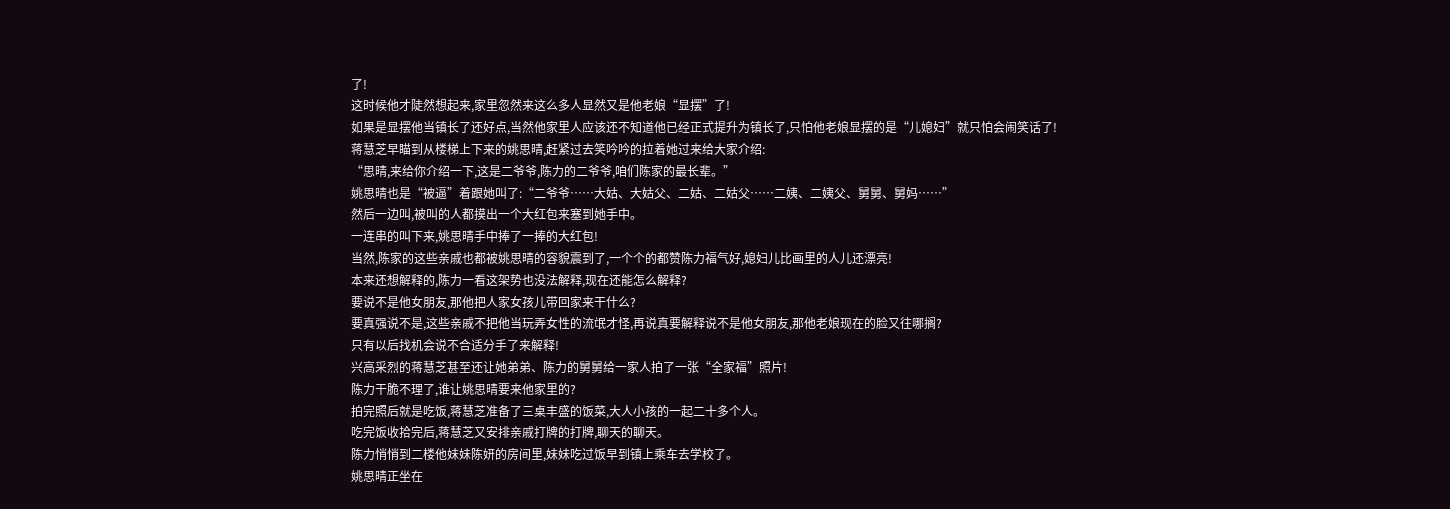了!
这时候他才陡然想起来,家里忽然来这么多人显然又是他老娘“显摆”了!
如果是显摆他当镇长了还好点,当然他家里人应该还不知道他已经正式提升为镇长了,只怕他老娘显摆的是“儿媳妇”就只怕会闹笑话了!
蒋慧芝早瞄到从楼梯上下来的姚思晴,赶紧过去笑吟吟的拉着她过来给大家介绍:
“思晴,来给你介绍一下,这是二爷爷,陈力的二爷爷,咱们陈家的最长辈。”
姚思晴也是“被逼”着跟她叫了:“二爷爷……大姑、大姑父、二姑、二姑父……二姨、二姨父、舅舅、舅妈……”
然后一边叫,被叫的人都摸出一个大红包来塞到她手中。
一连串的叫下来,姚思晴手中捧了一捧的大红包!
当然,陈家的这些亲戚也都被姚思晴的容貌震到了,一个个的都赞陈力福气好,媳妇儿比画里的人儿还漂亮!
本来还想解释的,陈力一看这架势也没法解释,现在还能怎么解释?
要说不是他女朋友,那他把人家女孩儿带回家来干什么?
要真强说不是,这些亲戚不把他当玩弄女性的流氓才怪,再说真要解释说不是他女朋友,那他老娘现在的脸又往哪搁?
只有以后找机会说不合适分手了来解释!
兴高采烈的蒋慧芝甚至还让她弟弟、陈力的舅舅给一家人拍了一张“全家福”照片!
陈力干脆不理了,谁让姚思晴要来他家里的?
拍完照后就是吃饭,蒋慧芝准备了三桌丰盛的饭菜,大人小孩的一起二十多个人。
吃完饭收拾完后,蒋慧芝又安排亲戚打牌的打牌,聊天的聊天。
陈力悄悄到二楼他妹妹陈妍的房间里,妹妹吃过饭早到镇上乘车去学校了。
姚思晴正坐在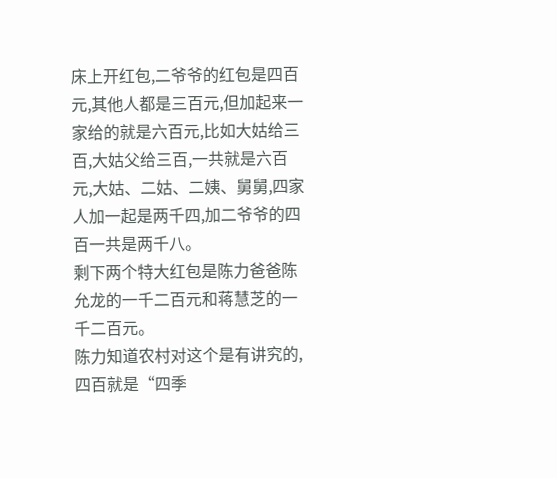床上开红包,二爷爷的红包是四百元,其他人都是三百元,但加起来一家给的就是六百元,比如大姑给三百,大姑父给三百,一共就是六百元,大姑、二姑、二姨、舅舅,四家人加一起是两千四,加二爷爷的四百一共是两千八。
剩下两个特大红包是陈力爸爸陈允龙的一千二百元和蒋慧芝的一千二百元。
陈力知道农村对这个是有讲究的,四百就是“四季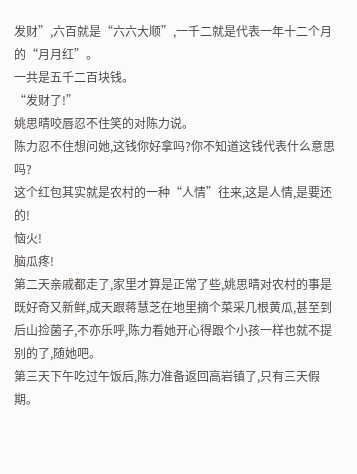发财”,六百就是“六六大顺”,一千二就是代表一年十二个月的“月月红”。
一共是五千二百块钱。
“发财了!”
姚思晴咬唇忍不住笑的对陈力说。
陈力忍不住想问她,这钱你好拿吗?你不知道这钱代表什么意思吗?
这个红包其实就是农村的一种“人情”往来,这是人情,是要还的!
恼火!
脑瓜疼!
第二天亲戚都走了,家里才算是正常了些,姚思晴对农村的事是既好奇又新鲜,成天跟蒋慧芝在地里摘个菜采几根黄瓜,甚至到后山捡菌子,不亦乐呼,陈力看她开心得跟个小孩一样也就不提别的了,随她吧。
第三天下午吃过午饭后,陈力准备返回高岩镇了,只有三天假期。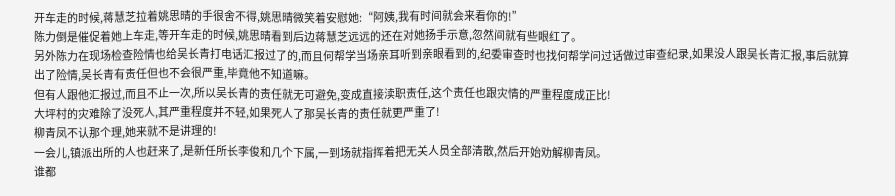开车走的时候,蒋慧芝拉着姚思晴的手很舍不得,姚思晴微笑着安慰她:“阿姨,我有时间就会来看你的!”
陈力倒是催促着她上车走,等开车走的时候,姚思晴看到后边蒋慧芝远远的还在对她扬手示意,忽然间就有些眼红了。
另外陈力在现场检查险情也给吴长青打电话汇报过了的,而且何帮学当场亲耳听到亲眼看到的,纪委审查时也找何帮学问过话做过审查纪录,如果没人跟吴长青汇报,事后就算出了险情,吴长青有责任但也不会很严重,毕竟他不知道嘛。
但有人跟他汇报过,而且不止一次,所以吴长青的责任就无可避免,变成直接渎职责任,这个责任也跟灾情的严重程度成正比!
大坪村的灾难除了没死人,其严重程度并不轻,如果死人了那吴长青的责任就更严重了!
柳青凤不认那个理,她来就不是讲理的!
一会儿,镇派出所的人也赶来了,是新任所长李俊和几个下属,一到场就指挥着把无关人员全部清散,然后开始劝解柳青凤。
谁都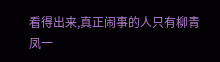看得出来,真正闹事的人只有柳青凤一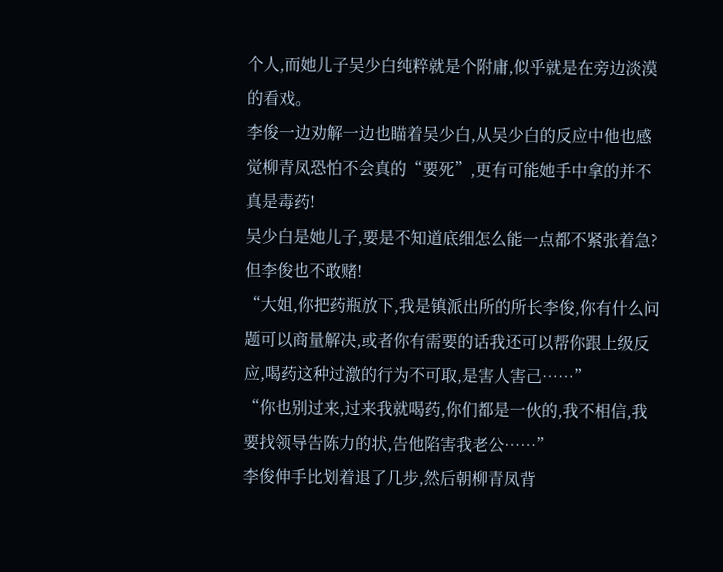个人,而她儿子吴少白纯粹就是个附庸,似乎就是在旁边淡漠的看戏。
李俊一边劝解一边也瞄着吴少白,从吴少白的反应中他也感觉柳青凤恐怕不会真的“要死”,更有可能她手中拿的并不真是毒药!
吴少白是她儿子,要是不知道底细怎么能一点都不紧张着急?
但李俊也不敢赌!
“大姐,你把药瓶放下,我是镇派出所的所长李俊,你有什么问题可以商量解决,或者你有需要的话我还可以帮你跟上级反应,喝药这种过激的行为不可取,是害人害己……”
“你也别过来,过来我就喝药,你们都是一伙的,我不相信,我要找领导告陈力的状,告他陷害我老公……”
李俊伸手比划着退了几步,然后朝柳青凤背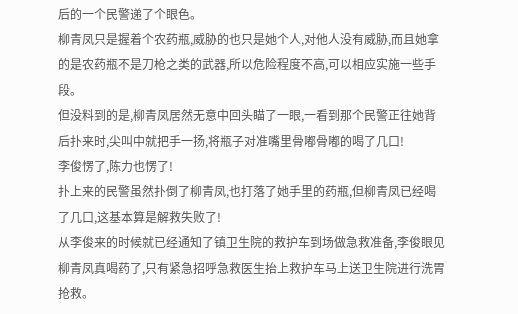后的一个民警递了个眼色。
柳青凤只是握着个农药瓶,威胁的也只是她个人,对他人没有威胁,而且她拿的是农药瓶不是刀枪之类的武器,所以危险程度不高,可以相应实施一些手段。
但没料到的是,柳青凤居然无意中回头瞄了一眼,一看到那个民警正往她背后扑来时,尖叫中就把手一扬,将瓶子对准嘴里骨嘟骨嘟的喝了几口!
李俊愣了,陈力也愣了!
扑上来的民警虽然扑倒了柳青凤,也打落了她手里的药瓶,但柳青凤已经喝了几口,这基本算是解救失败了!
从李俊来的时候就已经通知了镇卫生院的救护车到场做急救准备,李俊眼见柳青凤真喝药了,只有紧急招呼急救医生抬上救护车马上送卫生院进行洗胃抢救。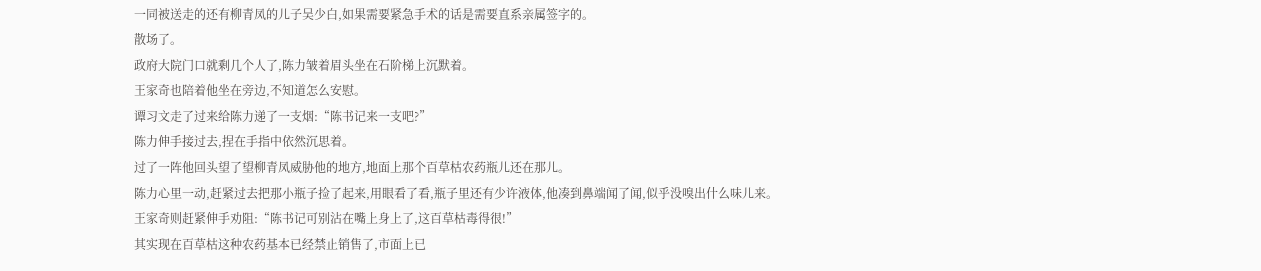一同被送走的还有柳青凤的儿子吴少白,如果需要紧急手术的话是需要直系亲属签字的。
散场了。
政府大院门口就剩几个人了,陈力皱着眉头坐在石阶梯上沉默着。
王家奇也陪着他坐在旁边,不知道怎么安慰。
谭习文走了过来给陈力递了一支烟:“陈书记来一支吧?”
陈力伸手接过去,捏在手指中依然沉思着。
过了一阵他回头望了望柳青凤威胁他的地方,地面上那个百草枯农药瓶儿还在那儿。
陈力心里一动,赶紧过去把那小瓶子捡了起来,用眼看了看,瓶子里还有少许液体,他凑到鼻端闻了闻,似乎没嗅出什么味儿来。
王家奇则赶紧伸手劝阻:“陈书记可别沾在嘴上身上了,这百草枯毒得很!”
其实现在百草枯这种农药基本已经禁止销售了,市面上已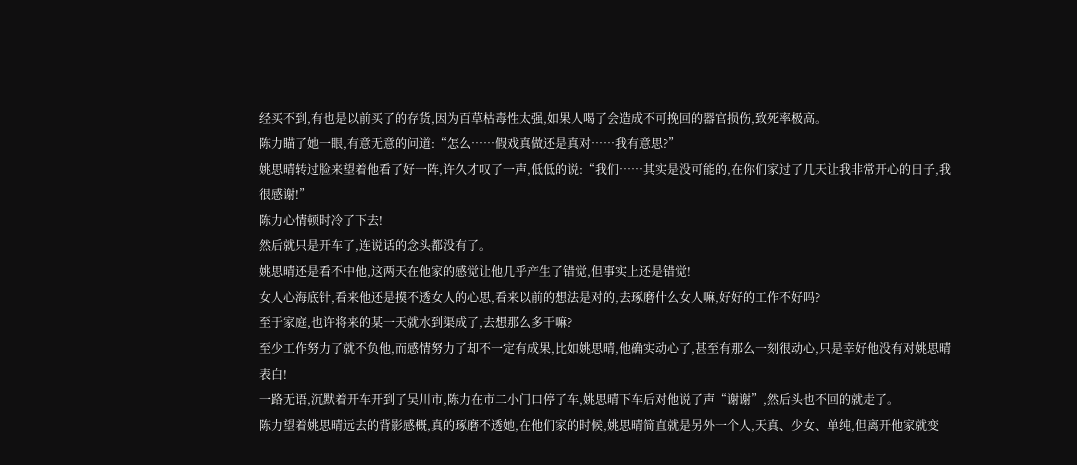经买不到,有也是以前买了的存货,因为百草枯毒性太强,如果人喝了会造成不可挽回的器官损伤,致死率极高。
陈力瞄了她一眼,有意无意的问道:“怎么……假戏真做还是真对……我有意思?”
姚思晴转过脸来望着他看了好一阵,许久才叹了一声,低低的说:“我们……其实是没可能的,在你们家过了几天让我非常开心的日子,我很感谢!”
陈力心情顿时冷了下去!
然后就只是开车了,连说话的念头都没有了。
姚思晴还是看不中他,这两天在他家的感觉让他几乎产生了错觉,但事实上还是错觉!
女人心海底针,看来他还是摸不透女人的心思,看来以前的想法是对的,去琢磨什么女人嘛,好好的工作不好吗?
至于家庭,也许将来的某一天就水到渠成了,去想那么多干嘛?
至少工作努力了就不负他,而感情努力了却不一定有成果,比如姚思晴,他确实动心了,甚至有那么一刻很动心,只是幸好他没有对姚思晴表白!
一路无语,沉默着开车开到了吴川市,陈力在市二小门口停了车,姚思晴下车后对他说了声“谢谢”,然后头也不回的就走了。
陈力望着姚思晴远去的背影感概,真的琢磨不透她,在他们家的时候,姚思晴简直就是另外一个人,天真、少女、单纯,但离开他家就变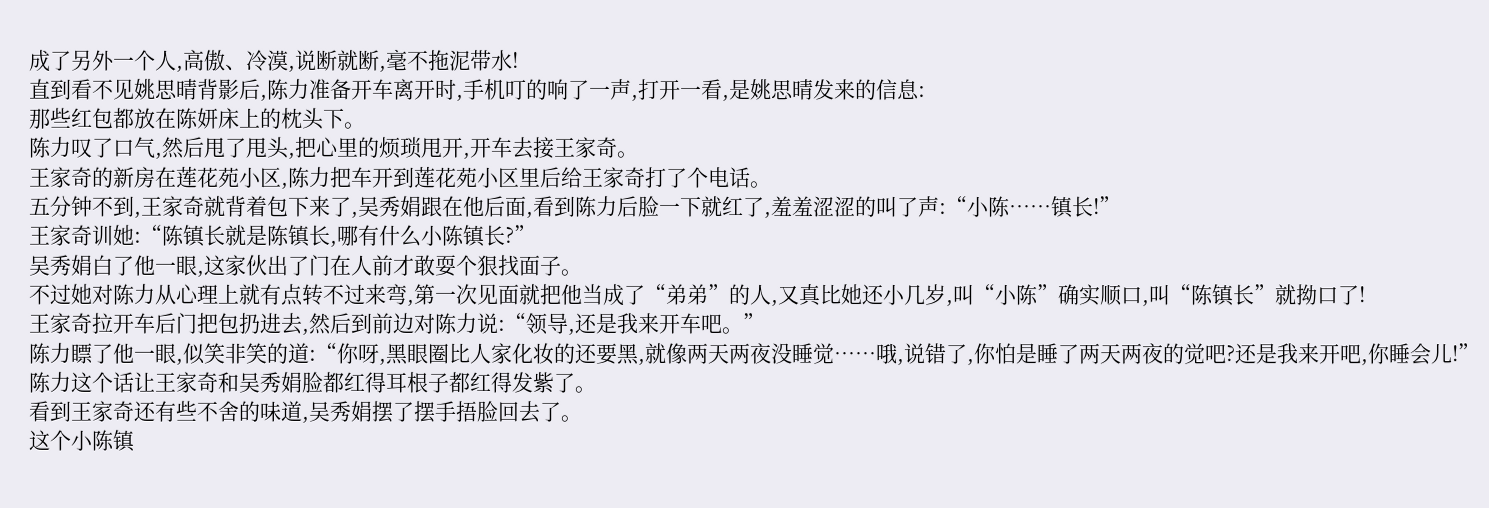成了另外一个人,高傲、冷漠,说断就断,毫不拖泥带水!
直到看不见姚思晴背影后,陈力准备开车离开时,手机叮的响了一声,打开一看,是姚思晴发来的信息:
那些红包都放在陈妍床上的枕头下。
陈力叹了口气,然后甩了甩头,把心里的烦琐甩开,开车去接王家奇。
王家奇的新房在莲花苑小区,陈力把车开到莲花苑小区里后给王家奇打了个电话。
五分钟不到,王家奇就背着包下来了,吴秀娟跟在他后面,看到陈力后脸一下就红了,羞羞涩涩的叫了声:“小陈……镇长!”
王家奇训她:“陈镇长就是陈镇长,哪有什么小陈镇长?”
吴秀娟白了他一眼,这家伙出了门在人前才敢耍个狠找面子。
不过她对陈力从心理上就有点转不过来弯,第一次见面就把他当成了“弟弟”的人,又真比她还小几岁,叫“小陈”确实顺口,叫“陈镇长”就拗口了!
王家奇拉开车后门把包扔进去,然后到前边对陈力说:“领导,还是我来开车吧。”
陈力瞟了他一眼,似笑非笑的道:“你呀,黑眼圈比人家化妆的还要黑,就像两天两夜没睡觉……哦,说错了,你怕是睡了两天两夜的觉吧?还是我来开吧,你睡会儿!”
陈力这个话让王家奇和吴秀娟脸都红得耳根子都红得发紫了。
看到王家奇还有些不舍的味道,吴秀娟摆了摆手捂脸回去了。
这个小陈镇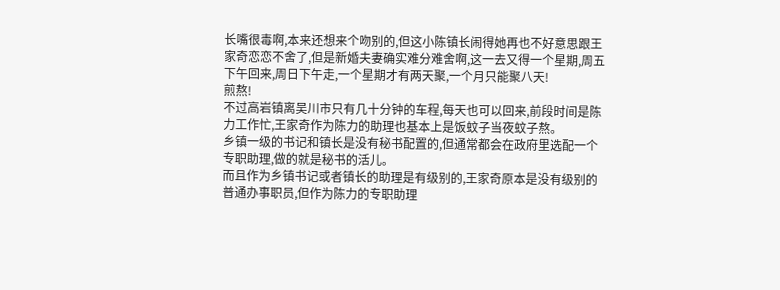长嘴很毒啊,本来还想来个吻别的,但这小陈镇长闹得她再也不好意思跟王家奇恋恋不舍了,但是新婚夫妻确实难分难舍啊,这一去又得一个星期,周五下午回来,周日下午走,一个星期才有两天聚,一个月只能聚八天!
煎熬!
不过高岩镇离吴川市只有几十分钟的车程,每天也可以回来,前段时间是陈力工作忙,王家奇作为陈力的助理也基本上是饭蚊子当夜蚊子熬。
乡镇一级的书记和镇长是没有秘书配置的,但通常都会在政府里选配一个专职助理,做的就是秘书的活儿。
而且作为乡镇书记或者镇长的助理是有级别的,王家奇原本是没有级别的普通办事职员,但作为陈力的专职助理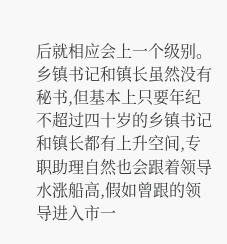后就相应会上一个级别。
乡镇书记和镇长虽然没有秘书,但基本上只要年纪不超过四十岁的乡镇书记和镇长都有上升空间,专职助理自然也会跟着领导水涨船高,假如曾跟的领导进入市一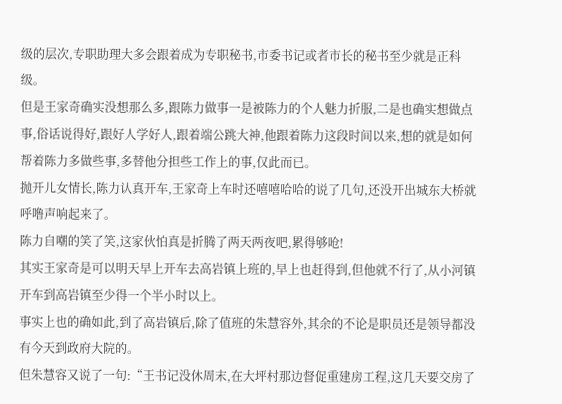级的层次,专职助理大多会跟着成为专职秘书,市委书记或者市长的秘书至少就是正科级。
但是王家奇确实没想那么多,跟陈力做事一是被陈力的个人魅力折服,二是也确实想做点事,俗话说得好,跟好人学好人,跟着端公跳大神,他跟着陈力这段时间以来,想的就是如何帮着陈力多做些事,多替他分担些工作上的事,仅此而已。
抛开儿女情长,陈力认真开车,王家奇上车时还嘻嘻哈哈的说了几句,还没开出城东大桥就呼噜声响起来了。
陈力自嘲的笑了笑,这家伙怕真是折腾了两天两夜吧,累得够呛!
其实王家奇是可以明天早上开车去高岩镇上班的,早上也赶得到,但他就不行了,从小河镇开车到高岩镇至少得一个半小时以上。
事实上也的确如此,到了高岩镇后,除了值班的朱慧容外,其余的不论是职员还是领导都没有今天到政府大院的。
但朱慧容又说了一句:“王书记没休周末,在大坪村那边督促重建房工程,这几天要交房了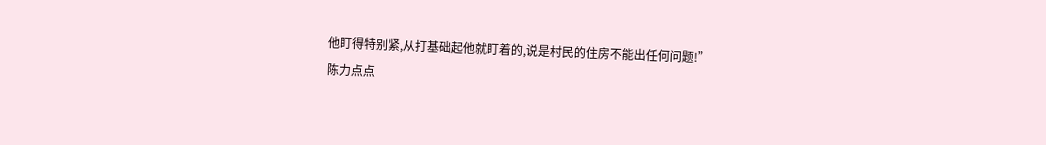他盯得特别紧,从打基础起他就盯着的,说是村民的住房不能出任何问题!”
陈力点点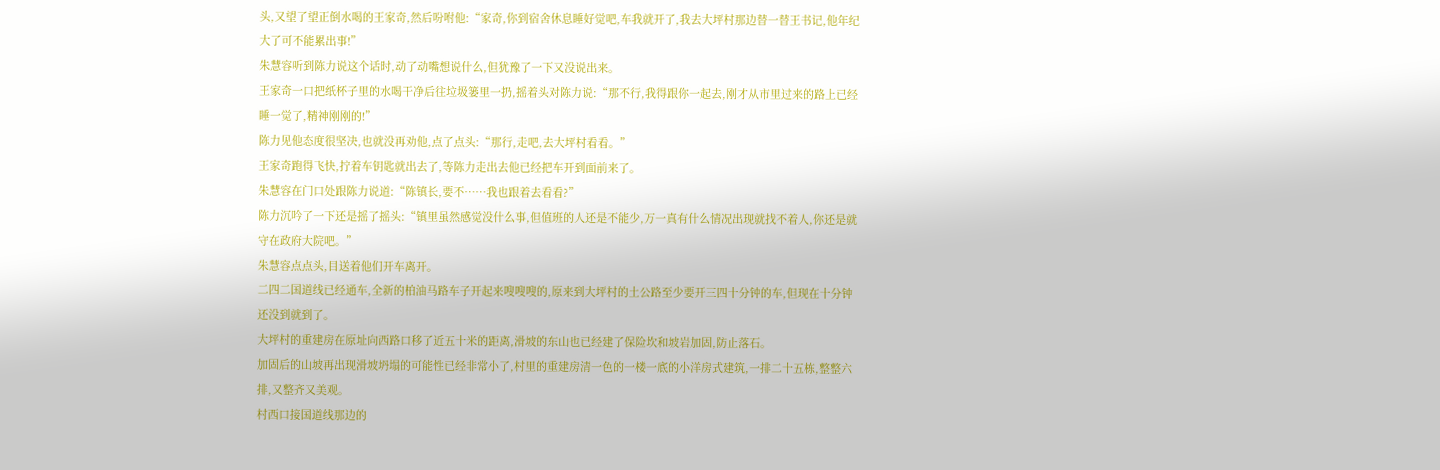头,又望了望正倒水喝的王家奇,然后吩咐他:“家奇,你到宿舍休息睡好觉吧,车我就开了,我去大坪村那边替一替王书记,他年纪大了可不能累出事!”
朱慧容听到陈力说这个话时,动了动嘴想说什么,但犹豫了一下又没说出来。
王家奇一口把纸杯子里的水喝干净后往垃圾篓里一扔,摇着头对陈力说:“那不行,我得跟你一起去,刚才从市里过来的路上已经睡一觉了,精神刚刚的!”
陈力见他态度很坚决,也就没再劝他,点了点头:“那行,走吧,去大坪村看看。”
王家奇跑得飞快,拧着车钥匙就出去了,等陈力走出去他已经把车开到面前来了。
朱慧容在门口处跟陈力说道:“陈镇长,要不……我也跟着去看看?”
陈力沉吟了一下还是摇了摇头:“镇里虽然感觉没什么事,但值班的人还是不能少,万一真有什么情况出现就找不着人,你还是就守在政府大院吧。”
朱慧容点点头,目送着他们开车离开。
二四二国道线已经通车,全新的柏油马路车子开起来嗖嗖嗖的,原来到大坪村的土公路至少要开三四十分钟的车,但现在十分钟还没到就到了。
大坪村的重建房在原址向西路口移了近五十米的距离,滑坡的东山也已经建了保险坎和坡岩加固,防止落石。
加固后的山坡再出现滑坡坍塌的可能性已经非常小了,村里的重建房清一色的一楼一底的小洋房式建筑,一排二十五栋,整整六排,又整齐又美观。
村西口接国道线那边的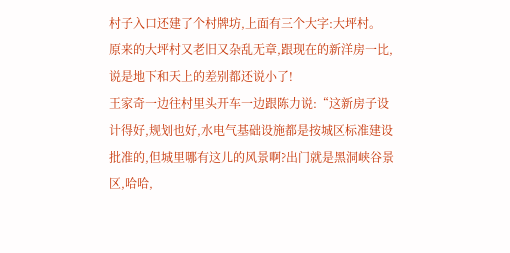村子入口还建了个村牌坊,上面有三个大字:大坪村。
原来的大坪村又老旧又杂乱无章,跟现在的新洋房一比,说是地下和天上的差别都还说小了!
王家奇一边往村里头开车一边跟陈力说:“这新房子设计得好,规划也好,水电气基础设施都是按城区标准建设批准的,但城里哪有这儿的风景啊?出门就是黑洞峡谷景区,哈哈,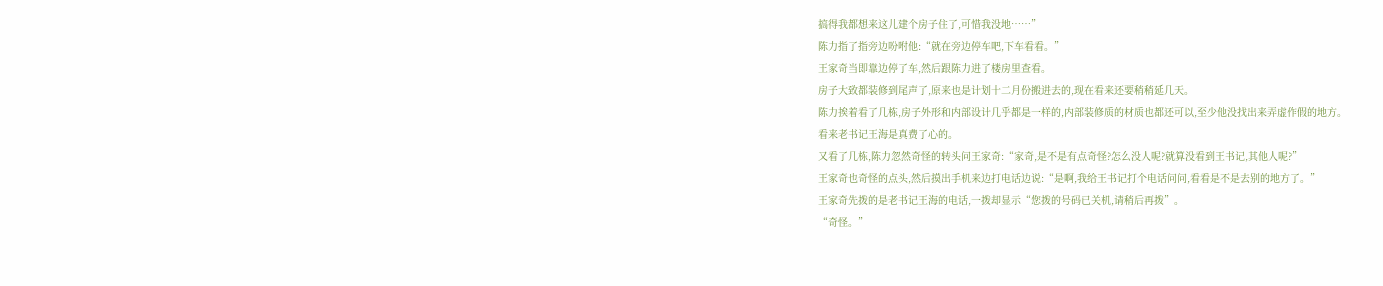搞得我都想来这儿建个房子住了,可惜我没地……”
陈力指了指旁边吩咐他:“就在旁边停车吧,下车看看。”
王家奇当即靠边停了车,然后跟陈力进了楼房里查看。
房子大致都装修到尾声了,原来也是计划十二月份搬进去的,现在看来还要稍稍延几天。
陈力挨着看了几栋,房子外形和内部设计几乎都是一样的,内部装修质的材质也都还可以,至少他没找出来弄虚作假的地方。
看来老书记王海是真费了心的。
又看了几栋,陈力忽然奇怪的转头问王家奇:“家奇,是不是有点奇怪?怎么没人呢?就算没看到王书记,其他人呢?”
王家奇也奇怪的点头,然后摸出手机来边打电话边说:“是啊,我给王书记打个电话问问,看看是不是去别的地方了。”
王家奇先拨的是老书记王海的电话,一拨却显示“您拨的号码已关机,请稍后再拨”。
“奇怪。”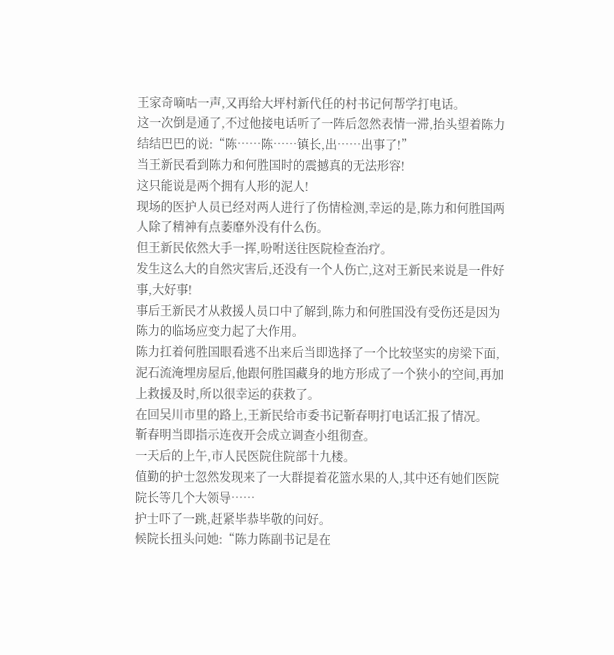王家奇嘀咕一声,又再给大坪村新代任的村书记何帮学打电话。
这一次倒是通了,不过他接电话听了一阵后忽然表情一滞,抬头望着陈力结结巴巴的说:“陈……陈……镇长,出……出事了!”
当王新民看到陈力和何胜国时的震撼真的无法形容!
这只能说是两个拥有人形的泥人!
现场的医护人员已经对两人进行了伤情检测,幸运的是,陈力和何胜国两人除了精神有点萎靡外没有什么伤。
但王新民依然大手一挥,吩咐送往医院检查治疗。
发生这么大的自然灾害后,还没有一个人伤亡,这对王新民来说是一件好事,大好事!
事后王新民才从救援人员口中了解到,陈力和何胜国没有受伤还是因为陈力的临场应变力起了大作用。
陈力扛着何胜国眼看逃不出来后当即选择了一个比较坚实的房梁下面,泥石流淹埋房屋后,他跟何胜国藏身的地方形成了一个狭小的空间,再加上救援及时,所以很幸运的获救了。
在回吴川市里的路上,王新民给市委书记靳春明打电话汇报了情况。
靳春明当即指示连夜开会成立调查小组彻查。
一天后的上午,市人民医院住院部十九楼。
值勤的护士忽然发现来了一大群提着花篮水果的人,其中还有她们医院院长等几个大领导……
护士吓了一跳,赶紧毕恭毕敬的问好。
候院长扭头问她:“陈力陈副书记是在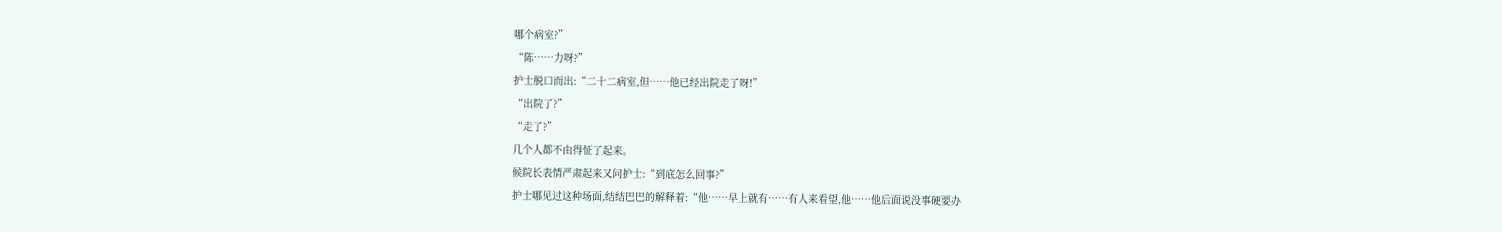哪个病室?”
“陈……力呀?”
护士脱口而出:“二十二病室,但……他已经出院走了呀!”
“出院了?”
“走了?”
几个人都不由得怔了起来。
候院长表情严肃起来又问护士:“到底怎么回事?”
护士哪见过这种场面,结结巴巴的解释着:“他……早上就有……有人来看望,他……他后面说没事硬要办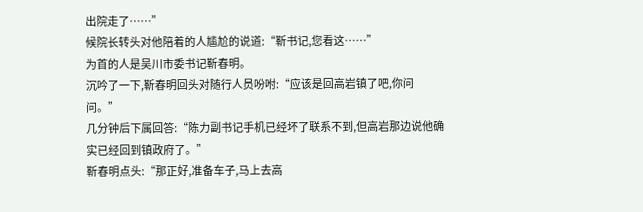出院走了……”
候院长转头对他陪着的人尴尬的说道:“靳书记,您看这……”
为首的人是吴川市委书记靳春明。
沉吟了一下,靳春明回头对随行人员吩咐:“应该是回高岩镇了吧,你问问。”
几分钟后下属回答:“陈力副书记手机已经坏了联系不到,但高岩那边说他确实已经回到镇政府了。”
靳春明点头:“那正好,准备车子,马上去高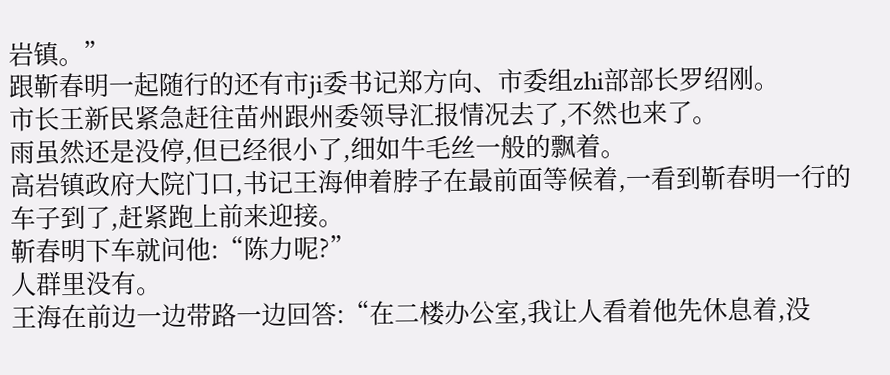岩镇。”
跟靳春明一起随行的还有市ji委书记郑方向、市委组zhi部部长罗绍刚。
市长王新民紧急赶往苗州跟州委领导汇报情况去了,不然也来了。
雨虽然还是没停,但已经很小了,细如牛毛丝一般的飘着。
高岩镇政府大院门口,书记王海伸着脖子在最前面等候着,一看到靳春明一行的车子到了,赶紧跑上前来迎接。
靳春明下车就问他:“陈力呢?”
人群里没有。
王海在前边一边带路一边回答:“在二楼办公室,我让人看着他先休息着,没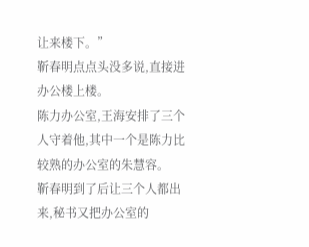让来楼下。”
靳春明点点头没多说,直接进办公楼上楼。
陈力办公室,王海安排了三个人守着他,其中一个是陈力比较熟的办公室的朱慧容。
靳春明到了后让三个人都出来,秘书又把办公室的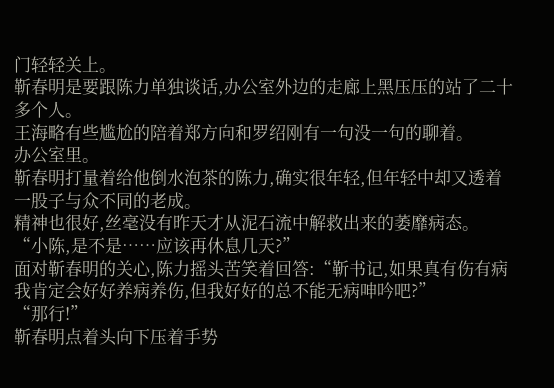门轻轻关上。
靳春明是要跟陈力单独谈话,办公室外边的走廊上黑压压的站了二十多个人。
王海略有些尴尬的陪着郑方向和罗绍刚有一句没一句的聊着。
办公室里。
靳春明打量着给他倒水泡茶的陈力,确实很年轻,但年轻中却又透着一股子与众不同的老成。
精神也很好,丝毫没有昨天才从泥石流中解救出来的萎靡病态。
“小陈,是不是……应该再休息几天?”
面对靳春明的关心,陈力摇头苦笑着回答:“靳书记,如果真有伤有病我肯定会好好养病养伤,但我好好的总不能无病呻吟吧?”
“那行!”
靳春明点着头向下压着手势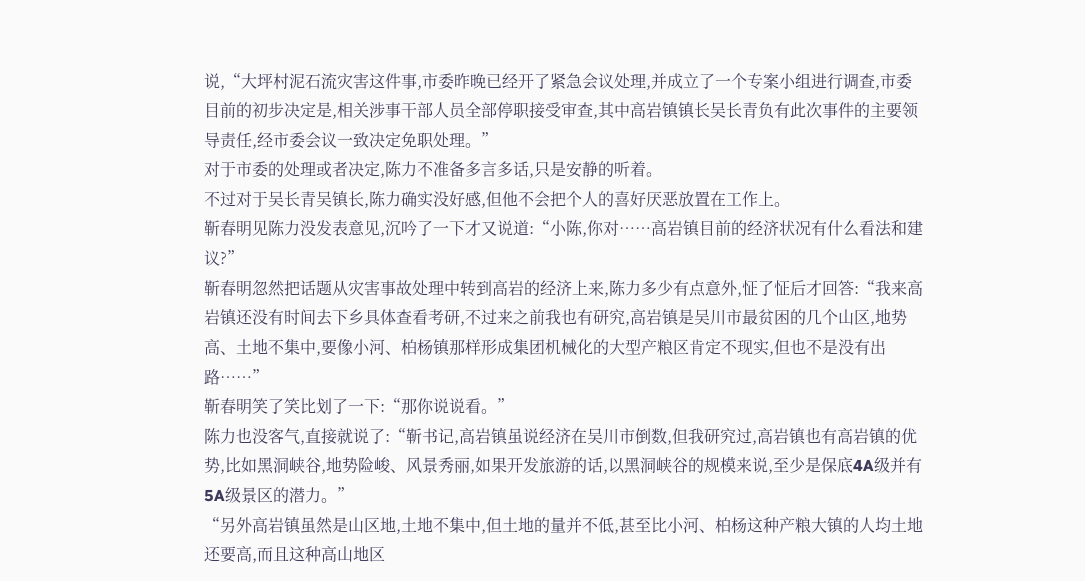说,“大坪村泥石流灾害这件事,市委昨晚已经开了紧急会议处理,并成立了一个专案小组进行调查,市委目前的初步决定是,相关涉事干部人员全部停职接受审查,其中高岩镇镇长吴长青负有此次事件的主要领导责任,经市委会议一致决定免职处理。”
对于市委的处理或者决定,陈力不准备多言多话,只是安静的听着。
不过对于吴长青吴镇长,陈力确实没好感,但他不会把个人的喜好厌恶放置在工作上。
靳春明见陈力没发表意见,沉吟了一下才又说道:“小陈,你对……高岩镇目前的经济状况有什么看法和建议?”
靳春明忽然把话题从灾害事故处理中转到高岩的经济上来,陈力多少有点意外,怔了怔后才回答:“我来高岩镇还没有时间去下乡具体查看考研,不过来之前我也有研究,高岩镇是吴川市最贫困的几个山区,地势高、土地不集中,要像小河、柏杨镇那样形成集团机械化的大型产粮区肯定不现实,但也不是没有出路……”
靳春明笑了笑比划了一下:“那你说说看。”
陈力也没客气,直接就说了:“靳书记,高岩镇虽说经济在吴川市倒数,但我研究过,高岩镇也有高岩镇的优势,比如黑洞峡谷,地势险峻、风景秀丽,如果开发旅游的话,以黑洞峡谷的规模来说,至少是保底4A级并有5A级景区的潜力。”
“另外高岩镇虽然是山区地,土地不集中,但土地的量并不低,甚至比小河、柏杨这种产粮大镇的人均土地还要高,而且这种高山地区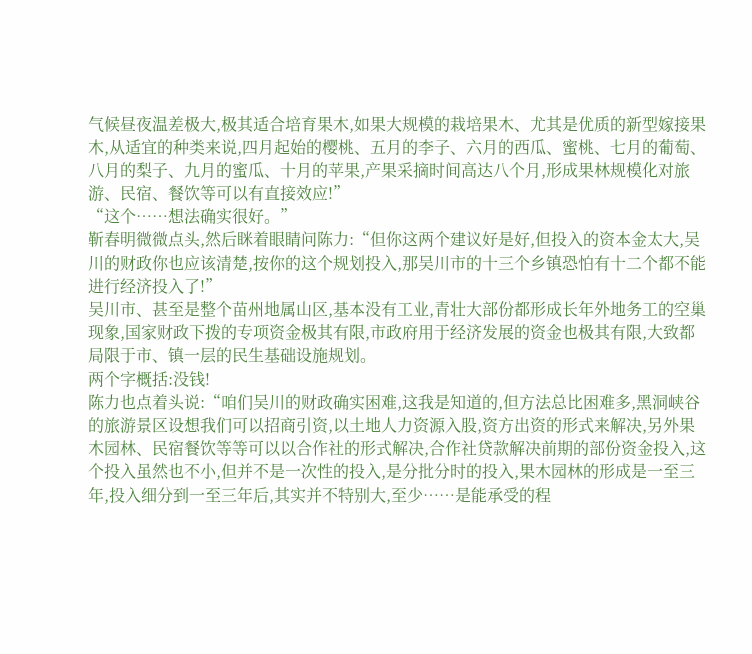气候昼夜温差极大,极其适合培育果木,如果大规模的栽培果木、尤其是优质的新型嫁接果木,从适宜的种类来说,四月起始的樱桃、五月的李子、六月的西瓜、蜜桃、七月的葡萄、八月的梨子、九月的蜜瓜、十月的苹果,产果采摘时间高达八个月,形成果林规模化对旅游、民宿、餐饮等可以有直接效应!”
“这个……想法确实很好。”
靳春明微微点头,然后眯着眼睛问陈力:“但你这两个建议好是好,但投入的资本金太大,吴川的财政你也应该清楚,按你的这个规划投入,那吴川市的十三个乡镇恐怕有十二个都不能进行经济投入了!”
吴川市、甚至是整个苗州地属山区,基本没有工业,青壮大部份都形成长年外地务工的空巢现象,国家财政下拨的专项资金极其有限,市政府用于经济发展的资金也极其有限,大致都局限于市、镇一层的民生基础设施规划。
两个字概括:没钱!
陈力也点着头说:“咱们吴川的财政确实困难,这我是知道的,但方法总比困难多,黑洞峡谷的旅游景区设想我们可以招商引资,以土地人力资源入股,资方出资的形式来解决,另外果木园林、民宿餐饮等等可以以合作社的形式解决,合作社贷款解决前期的部份资金投入,这个投入虽然也不小,但并不是一次性的投入,是分批分时的投入,果木园林的形成是一至三年,投入细分到一至三年后,其实并不特别大,至少……是能承受的程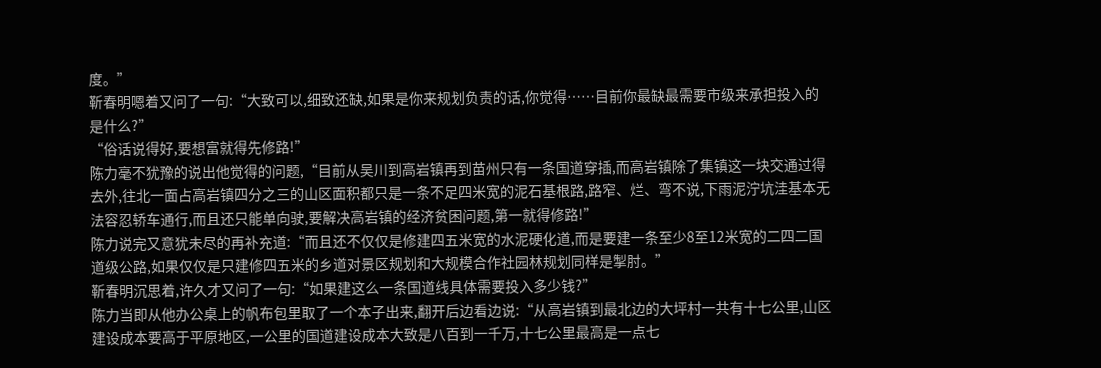度。”
靳春明嗯着又问了一句:“大致可以,细致还缺,如果是你来规划负责的话,你觉得……目前你最缺最需要市级来承担投入的是什么?”
“俗话说得好,要想富就得先修路!”
陈力毫不犹豫的说出他觉得的问题,“目前从吴川到高岩镇再到苗州只有一条国道穿插,而高岩镇除了集镇这一块交通过得去外,往北一面占高岩镇四分之三的山区面积都只是一条不足四米宽的泥石基根路,路窄、烂、弯不说,下雨泥泞坑洼基本无法容忍轿车通行,而且还只能单向驶,要解决高岩镇的经济贫困问题,第一就得修路!”
陈力说完又意犹未尽的再补充道:“而且还不仅仅是修建四五米宽的水泥硬化道,而是要建一条至少8至12米宽的二四二国道级公路,如果仅仅是只建修四五米的乡道对景区规划和大规模合作社园林规划同样是掣肘。”
靳春明沉思着,许久才又问了一句:“如果建这么一条国道线具体需要投入多少钱?”
陈力当即从他办公桌上的帆布包里取了一个本子出来,翻开后边看边说:“从高岩镇到最北边的大坪村一共有十七公里,山区建设成本要高于平原地区,一公里的国道建设成本大致是八百到一千万,十七公里最高是一点七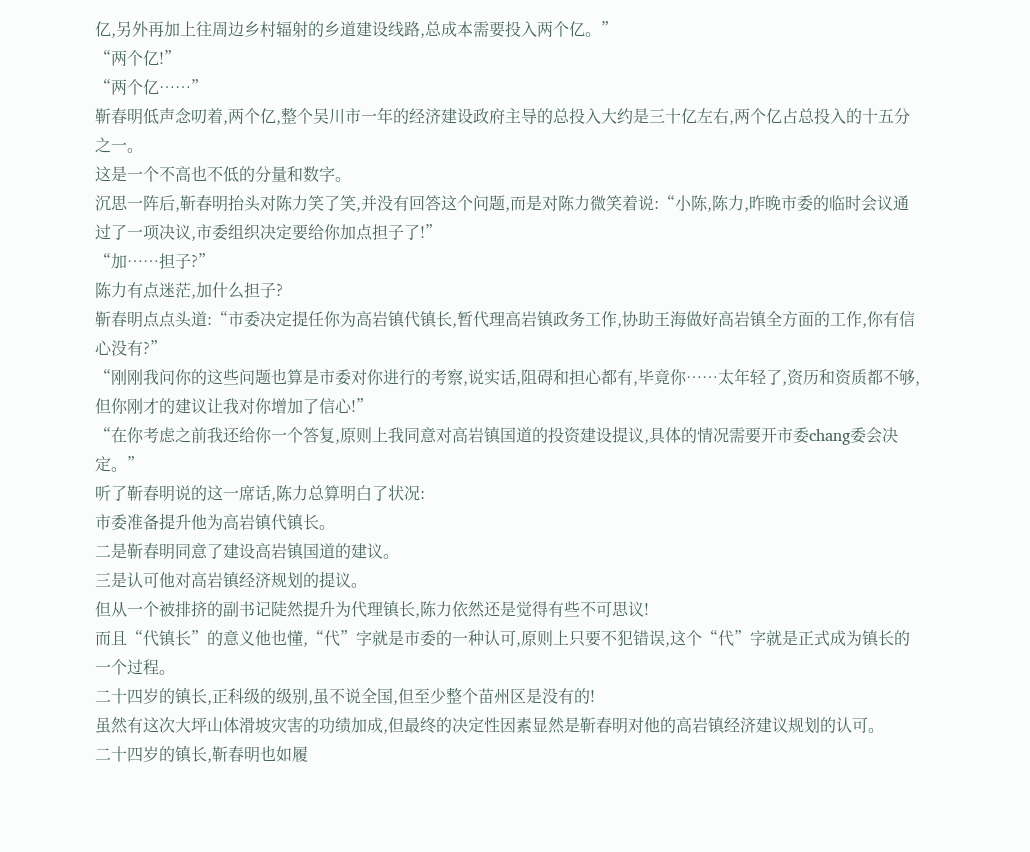亿,另外再加上往周边乡村辐射的乡道建设线路,总成本需要投入两个亿。”
“两个亿!”
“两个亿……”
靳春明低声念叨着,两个亿,整个吴川市一年的经济建设政府主导的总投入大约是三十亿左右,两个亿占总投入的十五分之一。
这是一个不高也不低的分量和数字。
沉思一阵后,靳春明抬头对陈力笑了笑,并没有回答这个问题,而是对陈力微笑着说:“小陈,陈力,昨晚市委的临时会议通过了一项决议,市委组织决定要给你加点担子了!”
“加……担子?”
陈力有点迷茫,加什么担子?
靳春明点点头道:“市委决定提任你为高岩镇代镇长,暂代理高岩镇政务工作,协助王海做好高岩镇全方面的工作,你有信心没有?”
“刚刚我问你的这些问题也算是市委对你进行的考察,说实话,阻碍和担心都有,毕竟你……太年轻了,资历和资质都不够,但你刚才的建议让我对你增加了信心!”
“在你考虑之前我还给你一个答复,原则上我同意对高岩镇国道的投资建设提议,具体的情况需要开市委chang委会决定。”
听了靳春明说的这一席话,陈力总算明白了状况:
市委准备提升他为高岩镇代镇长。
二是靳春明同意了建设高岩镇国道的建议。
三是认可他对高岩镇经济规划的提议。
但从一个被排挤的副书记陡然提升为代理镇长,陈力依然还是觉得有些不可思议!
而且“代镇长”的意义他也懂,“代”字就是市委的一种认可,原则上只要不犯错误,这个“代”字就是正式成为镇长的一个过程。
二十四岁的镇长,正科级的级别,虽不说全国,但至少整个苗州区是没有的!
虽然有这次大坪山体滑坡灾害的功绩加成,但最终的决定性因素显然是靳春明对他的高岩镇经济建议规划的认可。
二十四岁的镇长,靳春明也如履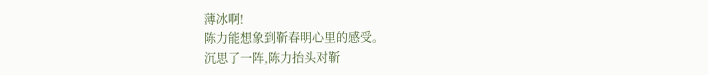薄冰啊!
陈力能想象到靳春明心里的感受。
沉思了一阵,陈力抬头对靳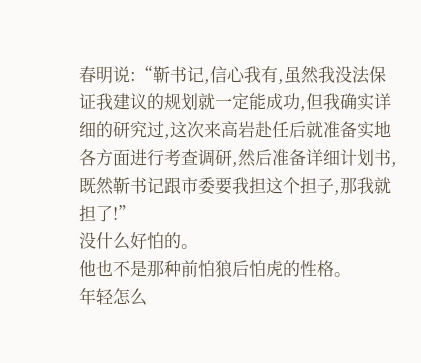春明说:“靳书记,信心我有,虽然我没法保证我建议的规划就一定能成功,但我确实详细的研究过,这次来高岩赴任后就准备实地各方面进行考查调研,然后准备详细计划书,既然靳书记跟市委要我担这个担子,那我就担了!”
没什么好怕的。
他也不是那种前怕狼后怕虎的性格。
年轻怎么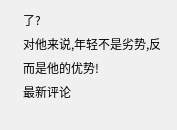了?
对他来说,年轻不是劣势,反而是他的优势!
最新评论